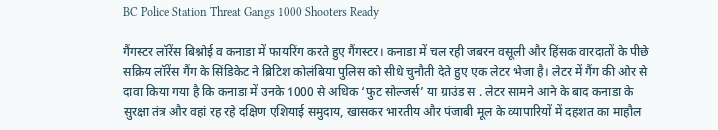BC Police Station Threat Gangs 1000 Shooters Ready

गैंगस्टर लॉरेंस बिश्नोई व कनाडा में फायरिंग करते हुए गैंगस्टर। कनाडा में चल रही जबरन वसूली और हिंसक वारदातों के पीछे सक्रिय लॉरेंस गैंग के सिंडिकेट ने ब्रिटिश कोलंबिया पुलिस को सीधे चुनौती देते हुए एक लेटर भेजा है। लेटर में गैंग की ओर से दावा किया गया है कि कनाडा में उनके 1000 से अधिक ‘फुट सोल्जर्स’ या ग्राउंड स . लेटर सामने आने के बाद कनाडा के सुरक्षा तंत्र और वहां रह रहे दक्षिण एशियाई समुदाय, खासकर भारतीय और पंजाबी मूल के व्यापारियों में दहशत का माहौल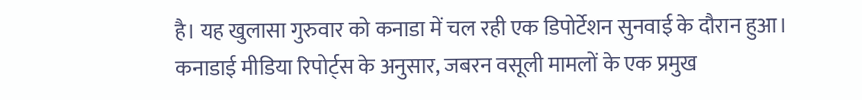है। यह खुलासा गुरुवार को कनाडा में चल रही एक डिपोर्टेशन सुनवाई के दौरान हुआ। कनाडाई मीडिया रिपोर्ट्स के अनुसार, जबरन वसूली मामलों के एक प्रमुख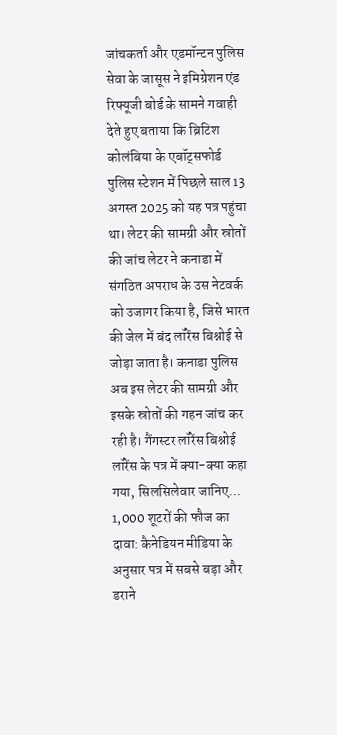जांचकर्ता और एडमॉन्टन पुलिस सेवा के जासूस ने इमिग्रेशन एंड रिफ्यूजी बोर्ड के सामने गवाही देते हुए बताया कि ब्रिटिश कोलंबिया के एबॉट्सफोर्ड पुलिस स्टेशन में पिछले साल 13 अगस्त 2025 को यह पत्र पहुंचा था। लेटर की सामग्री और स्रोतों की जांच लेटर ने कनाडा में संगठित अपराध के उस नेटवर्क को उजागर किया है, जिसे भारत की जेल में बंद लॉरेंस बिश्नोई से जोड़ा जाता है। कनाडा पुलिस अब इस लेटर की सामग्री और इसके स्रोतों की गहन जांच कर रही है। गैंगस्टर लॉरेंस बिश्नोई लॉरेंस के पत्र में क्या-क्या कहा गया, सिलसिलेवार जानिए… 1,000 शूटरों की फौज का दावा: कैनेडियन मीडिया के अनुसार पत्र में सबसे बड़ा और डराने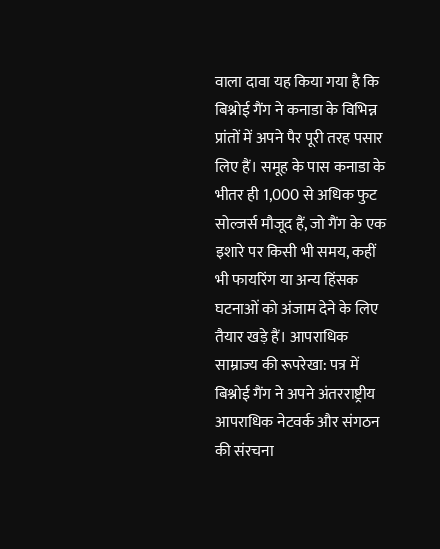वाला दावा यह किया गया है कि बिश्नोई गैंग ने कनाडा के विभिन्न प्रांतों में अपने पैर पूरी तरह पसार लिए हैं। समूह के पास कनाडा के भीतर ही 1,000 से अधिक फुट सोल्जर्स मौजूद हैं, जो गैंग के एक इशारे पर किसी भी समय, कहीं भी फायरिंग या अन्य हिंसक घटनाओं को अंजाम देने के लिए तैयार खड़े हैं। आपराधिक साम्राज्य की रूपरेखा: पत्र में बिश्नोई गैंग ने अपने अंतरराष्ट्रीय आपराधिक नेटवर्क और संगठन की संरचना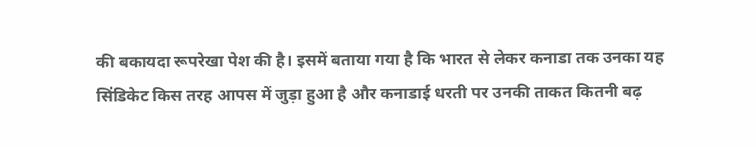की बकायदा रूपरेखा पेश की है। इसमें बताया गया है कि भारत से लेकर कनाडा तक उनका यह सिंडिकेट किस तरह आपस में जुड़ा हुआ है और कनाडाई धरती पर उनकी ताकत कितनी बढ़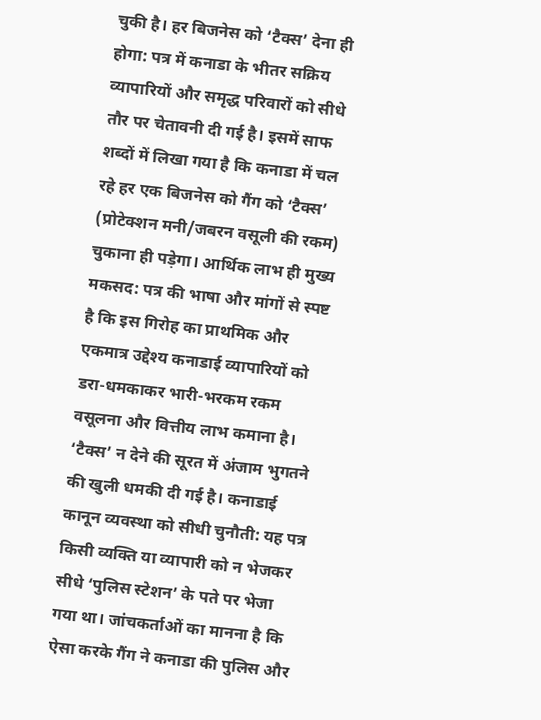चुकी है। हर बिजनेस को ‘टैक्स’ देना ही होगा: पत्र में कनाडा के भीतर सक्रिय व्यापारियों और समृद्ध परिवारों को सीधे तौर पर चेतावनी दी गई है। इसमें साफ शब्दों में लिखा गया है कि कनाडा में चल रहे हर एक बिजनेस को गैंग को ‘टैक्स’ (प्रोटेक्शन मनी/जबरन वसूली की रकम) चुकाना ही पड़ेगा। आर्थिक लाभ ही मुख्य मकसद: पत्र की भाषा और मांगों से स्पष्ट है कि इस गिरोह का प्राथमिक और एकमात्र उद्देश्य कनाडाई व्यापारियों को डरा-धमकाकर भारी-भरकम रकम वसूलना और वित्तीय लाभ कमाना है। ‘टैक्स’ न देने की सूरत में अंजाम भुगतने की खुली धमकी दी गई है। कनाडाई कानून व्यवस्था को सीधी चुनौती: यह पत्र किसी व्यक्ति या व्यापारी को न भेजकर सीधे ‘पुलिस स्टेशन’ के पते पर भेजा गया था। जांचकर्ताओं का मानना है कि ऐसा करके गैंग ने कनाडा की पुलिस और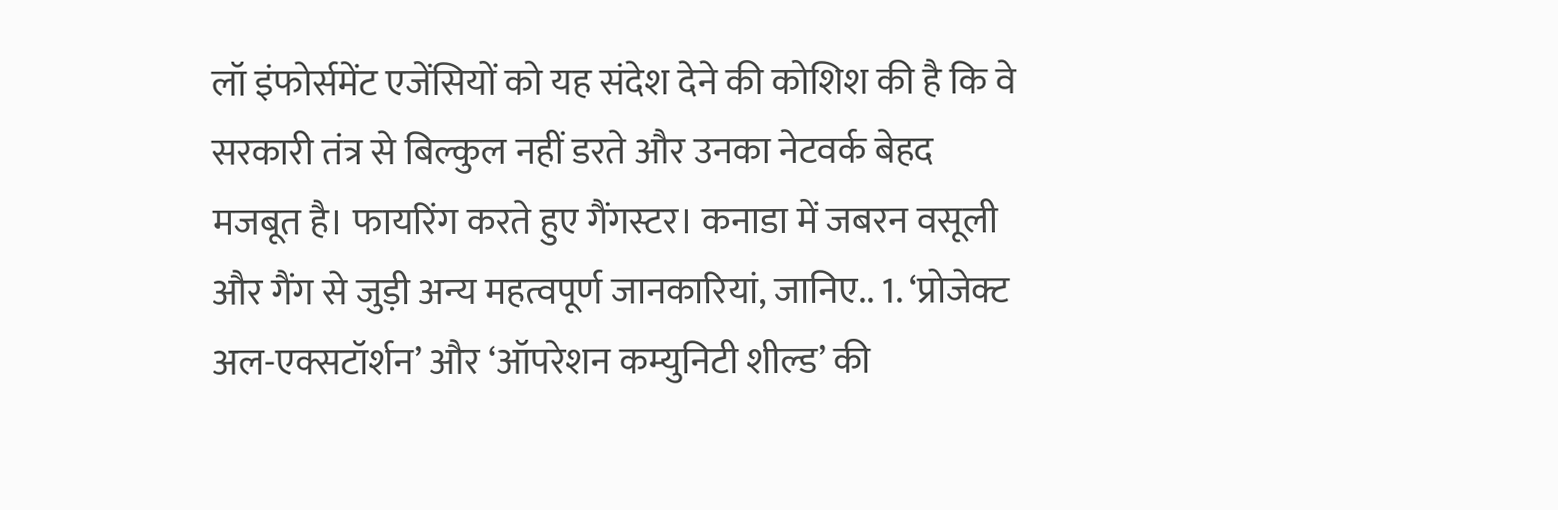लॉ इंफोर्समेंट एजेंसियों को यह संदेश देने की कोशिश की है कि वे सरकारी तंत्र से बिल्कुल नहीं डरते और उनका नेटवर्क बेहद मजबूत है। फायरिंग करते हुए गैंगस्टर। कनाडा में जबरन वसूली और गैंग से जुड़ी अन्य महत्वपूर्ण जानकारियां, जानिए.. 1. ‘प्रोजेक्ट अल-एक्सटॉर्शन’ और ‘ऑपरेशन कम्युनिटी शील्ड’ की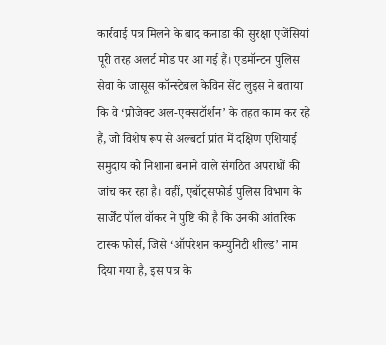कार्रवाई पत्र मिलने के बाद कनाडा की सुरक्षा एजेंसियां पूरी तरह अलर्ट मोड पर आ गई हैं। एडमॉन्टन पुलिस सेवा के जासूस कॉन्स्टेबल केविन सेंट लुइस ने बताया कि वे ‘प्रोजेक्ट अल-एक्सटॉर्शन’ के तहत काम कर रहे हैं, जो विशेष रूप से अल्बर्टा प्रांत में दक्षिण एशियाई समुदाय को निशाना बनाने वाले संगठित अपराधों की जांच कर रहा है। वहीं, एबॉट्सफोर्ड पुलिस विभाग के सार्जेंट पॉल वॉकर ने पुष्टि की है कि उनकी आंतरिक टास्क फोर्स, जिसे ‘ऑपरेशन कम्युनिटी शील्ड’ नाम दिया गया है, इस पत्र के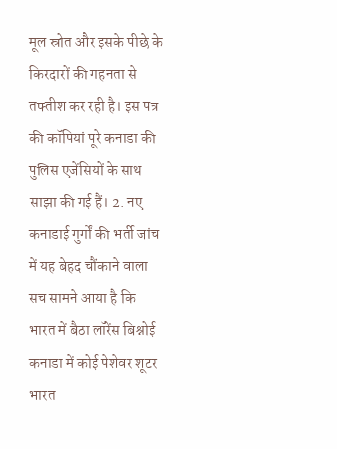मूल स्रोत और इसके पीछे के किरदारों की गहनता से तफ्तीश कर रही है। इस पत्र की कॉपियां पूरे कनाडा की पुलिस एजेंसियों के साथ साझा की गई हैं। 2. नए कनाडाई गुर्गों की भर्ती जांच में यह बेहद चौंकाने वाला सच सामने आया है कि भारत में बैठा लॉरेंस बिश्नोई कनाडा में कोई पेशेवर शूटर भारत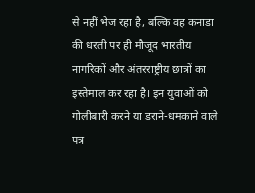से नहीं भेज रहा है, बल्कि वह कनाडा की धरती पर ही मौजूद भारतीय नागरिकों और अंतरराष्ट्रीय छात्रों का इस्तेमाल कर रहा है। इन युवाओं को गोलीबारी करने या डराने-धमकाने वाले पत्र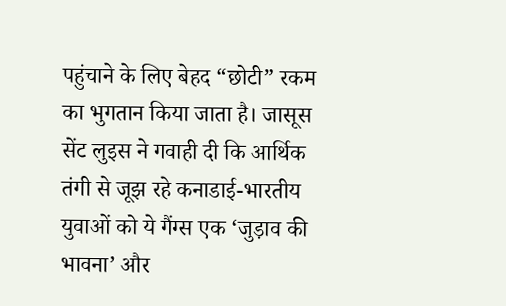पहुंचाने के लिए बेहद “छोटी” रकम का भुगतान किया जाता है। जासूस सेंट लुइस ने गवाही दी कि आर्थिक तंगी से जूझ रहे कनाडाई-भारतीय युवाओं को ये गैंग्स एक ‘जुड़ाव की भावना’ और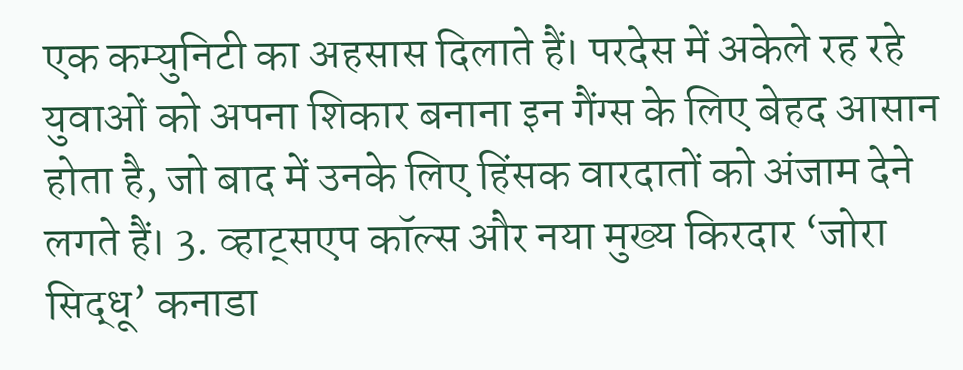एक कम्युनिटी का अहसास दिलाते हैं। परदेस में अकेले रह रहे युवाओं को अपना शिकार बनाना इन गैंग्स के लिए बेहद आसान होता है, जो बाद में उनके लिए हिंसक वारदातों को अंजाम देने लगते हैं। 3. व्हाट्सएप कॉल्स और नया मुख्य किरदार ‘जोरा सिद्धू’ कनाडा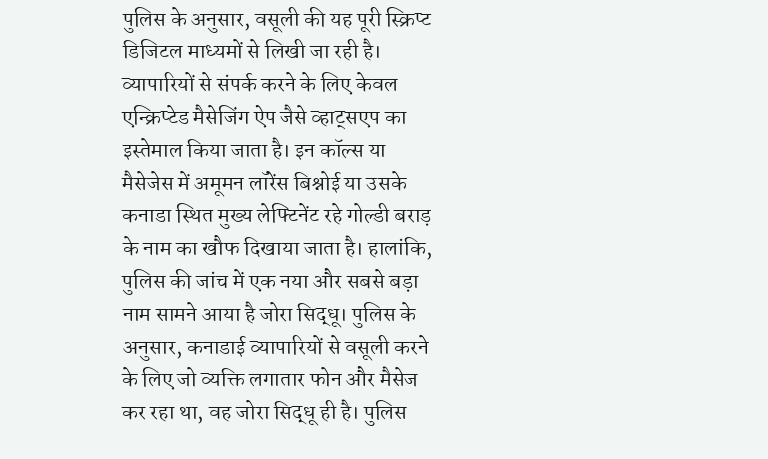पुलिस के अनुसार, वसूली की यह पूरी स्क्रिप्ट डिजिटल माध्यमों से लिखी जा रही है। व्यापारियों से संपर्क करने के लिए केवल एन्क्रिप्टेड मैसेजिंग ऐप जैसे व्हाट्सएप का इस्तेमाल किया जाता है। इन कॉल्स या मैसेजेस में अमूमन लॉरेंस बिश्नोई या उसके कनाडा स्थित मुख्य लेफ्टिनेंट रहे गोल्डी बराड़ के नाम का खौफ दिखाया जाता है। हालांकि, पुलिस की जांच में एक नया और सबसे बड़ा नाम सामने आया है जोरा सिद्धू। पुलिस के अनुसार, कनाडाई व्यापारियों से वसूली करने के लिए जो व्यक्ति लगातार फोन और मैसेज कर रहा था, वह जोरा सिद्धू ही है। पुलिस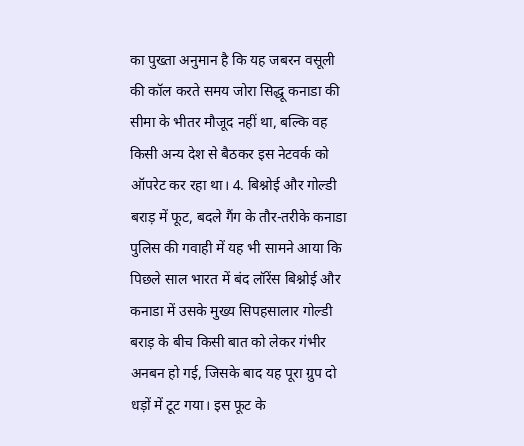का पुख्ता अनुमान है कि यह जबरन वसूली की कॉल करते समय जोरा सिद्धू कनाडा की सीमा के भीतर मौजूद नहीं था, बल्कि वह किसी अन्य देश से बैठकर इस नेटवर्क को ऑपरेट कर रहा था। 4. बिश्नोई और गोल्डी बराड़ में फूट, बदले गैंग के तौर-तरीके कनाडा पुलिस की गवाही में यह भी सामने आया कि पिछले साल भारत में बंद लॉरेंस बिश्नोई और कनाडा में उसके मुख्य सिपहसालार गोल्डी बराड़ के बीच किसी बात को लेकर गंभीर अनबन हो गई, जिसके बाद यह पूरा ग्रुप दो धड़ों में टूट गया। इस फूट के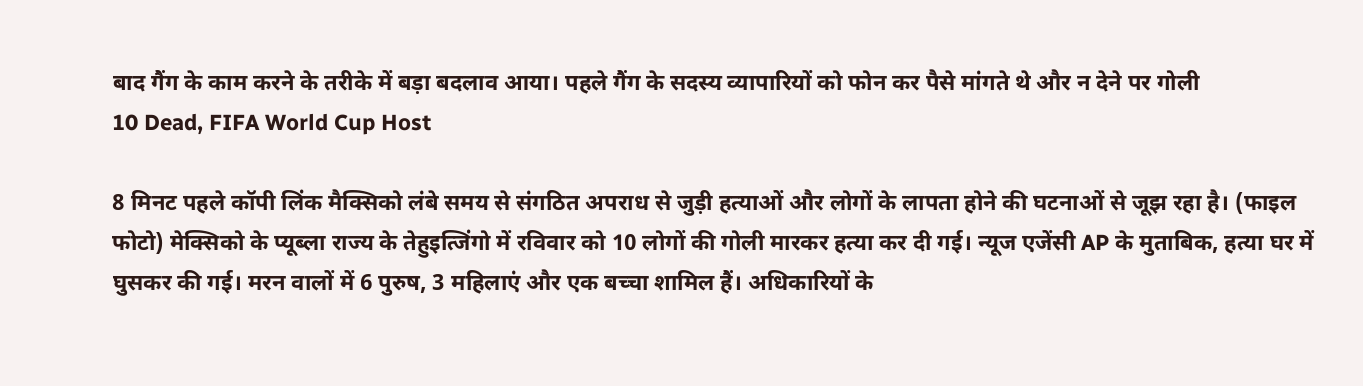बाद गैंग के काम करने के तरीके में बड़ा बदलाव आया। पहले गैंग के सदस्य व्यापारियों को फोन कर पैसे मांगते थे और न देने पर गोली
10 Dead, FIFA World Cup Host

8 मिनट पहले कॉपी लिंक मैक्सिको लंबे समय से संगठित अपराध से जुड़ी हत्याओं और लोगों के लापता होने की घटनाओं से जूझ रहा है। (फाइल फोटो) मेक्सिको के प्यूब्ला राज्य के तेहुइत्जिंगो में रविवार को 10 लोगों की गोली मारकर हत्या कर दी गई। न्यूज एजेंसी AP के मुताबिक, हत्या घर में घुसकर की गई। मरन वालों में 6 पुरुष, 3 महिलाएं और एक बच्चा शामिल हैं। अधिकारियों के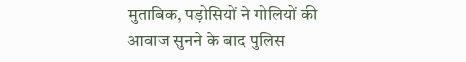मुताबिक, पड़ोसियों ने गोलियों की आवाज सुनने के बाद पुलिस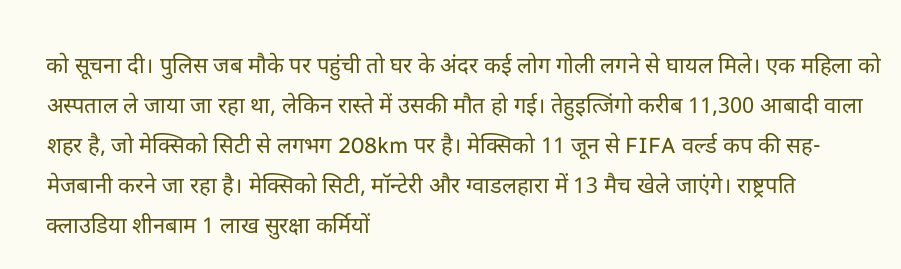को सूचना दी। पुलिस जब मौके पर पहुंची तो घर के अंदर कई लोग गोली लगने से घायल मिले। एक महिला को अस्पताल ले जाया जा रहा था, लेकिन रास्ते में उसकी मौत हो गई। तेहुइत्जिंगो करीब 11,300 आबादी वाला शहर है, जो मेक्सिको सिटी से लगभग 208km पर है। मेक्सिको 11 जून से FIFA वर्ल्ड कप की सह-मेजबानी करने जा रहा है। मेक्सिको सिटी, मॉन्टेरी और ग्वाडलहारा में 13 मैच खेले जाएंगे। राष्ट्रपति क्लाउडिया शीनबाम 1 लाख सुरक्षा कर्मियों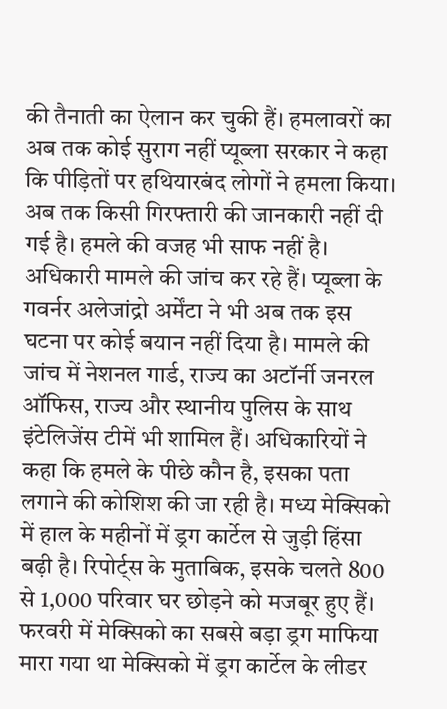की तैनाती का ऐलान कर चुकी हैं। हमलावरों का अब तक कोई सुराग नहीं प्यूब्ला सरकार ने कहा कि पीड़ितों पर हथियारबंद लोगों ने हमला किया। अब तक किसी गिरफ्तारी की जानकारी नहीं दी गई है। हमले की वजह भी साफ नहीं है। अधिकारी मामले की जांच कर रहे हैं। प्यूब्ला के गवर्नर अलेजांद्रो अर्मेंटा ने भी अब तक इस घटना पर कोई बयान नहीं दिया है। मामले की जांच में नेशनल गार्ड, राज्य का अटॉर्नी जनरल ऑफिस, राज्य और स्थानीय पुलिस के साथ इंटेलिजेंस टीमें भी शामिल हैं। अधिकारियों ने कहा कि हमले के पीछे कौन है, इसका पता लगाने की कोशिश की जा रही है। मध्य मेक्सिको में हाल के महीनों में ड्रग कार्टेल से जुड़ी हिंसा बढ़ी है। रिपोर्ट्स के मुताबिक, इसके चलते 800 से 1,000 परिवार घर छोड़ने को मजबूर हुए हैं। फरवरी में मेक्सिको का सबसे बड़ा ड्रग माफिया मारा गया था मेक्सिको में ड्रग कार्टेल के लीडर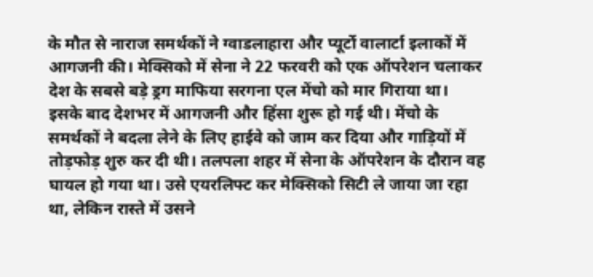के मौत से नाराज समर्थकों ने ग्वाडलाहारा और प्यूर्टो वालार्टा इलाकों में आगजनी की। मेक्सिको में सेना ने 22 फरवरी को एक ऑपरेशन चलाकर देश के सबसे बड़े ड्रग माफिया सरगना एल मेंचो को मार गिराया था। इसके बाद देशभर में आगजनी और हिंसा शुरू हो गई थी। मेंचो के समर्थकों ने बदला लेने के लिए हाईवे को जाम कर दिया और गाड़ियों में तोड़फोड़ शुरु कर दी थी। तलपला शहर में सेना के ऑपरेशन के दौरान वह घायल हो गया था। उसे एयरलिफ्ट कर मेक्सिको सिटी ले जाया जा रहा था, लेकिन रास्ते में उसने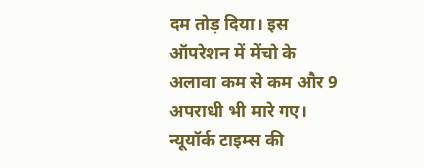दम तोड़ दिया। इस ऑपरेशन में मेंचो के अलावा कम से कम और 9 अपराधी भी मारे गए। न्यूयॉर्क टाइम्स की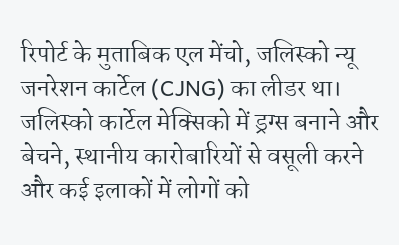रिपोर्ट के मुताबिक एल मेंचो, जलिस्को न्यू जनरेशन कार्टेल (CJNG) का लीडर था। जलिस्को कार्टेल मेक्सिको में ड्रग्स बनाने और बेचने, स्थानीय कारोबारियों से वसूली करने और कई इलाकों में लोगों को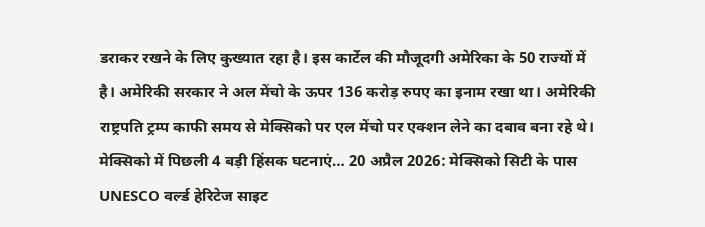डराकर रखने के लिए कुख्यात रहा है। इस कार्टेल की मौजूदगी अमेरिका के 50 राज्यों में है। अमेरिकी सरकार ने अल मेंचो के ऊपर 136 करोड़ रुपए का इनाम रखा था। अमेरिकी राष्ट्रपति ट्रम्प काफी समय से मेक्सिको पर एल मेंचो पर एक्शन लेने का दबाव बना रहे थे। मेक्सिको में पिछली 4 बड़ी हिंसक घटनाएं… 20 अप्रैल 2026: मेक्सिको सिटी के पास UNESCO वर्ल्ड हेरिटेज साइट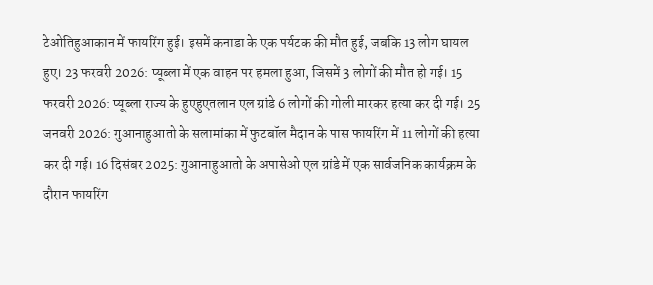टेओतिहुआकान में फायरिंग हुई। इसमें कनाडा के एक पर्यटक की मौत हुई, जबकि 13 लोग घायल हुए। 23 फरवरी 2026: प्यूब्ला में एक वाहन पर हमला हुआ, जिसमें 3 लोगों की मौत हो गई। 15 फरवरी 2026: प्यूब्ला राज्य के हुएहुएतलान एल ग्रांडे 6 लोगों की गोली मारकर हत्या कर दी गई। 25 जनवरी 2026: गुआनाहुआतो के सलामांका में फुटबॉल मैदान के पास फायरिंग में 11 लोगों की हत्या कर दी गई। 16 दिसंबर 2025: गुआनाहुआतो के अपासेओ एल ग्रांडे में एक सार्वजनिक कार्यक्रम के दौरान फायरिंग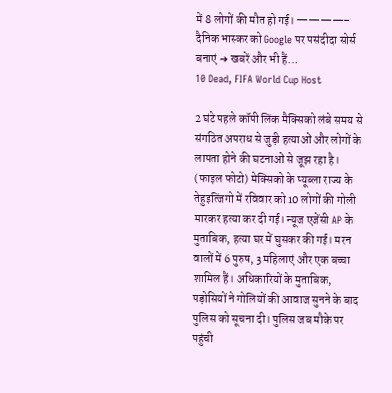में 8 लोगों की मौत हो गई। ————– दैनिक भास्कर को Google पर पसंदीदा सोर्स बनाएं ➔ खबरें और भी हैं…
10 Dead, FIFA World Cup Host

2 घंटे पहले कॉपी लिंक मैक्सिको लंबे समय से संगठित अपराध से जुड़ी हत्याओं और लोगों के लापता होने की घटनाओं से जूझ रहा है। (फाइल फोटो) मेक्सिको के प्यूब्ला राज्य के तेहुइत्जिंगो में रविवार को 10 लोगों की गोली मारकर हत्या कर दी गई। न्यूज एजेंसी AP के मुताबिक, हत्या घर में घुसकर की गई। मरन वालों में 6 पुरुष, 3 महिलाएं और एक बच्चा शामिल हैं। अधिकारियों के मुताबिक, पड़ोसियों ने गोलियों की आवाज सुनने के बाद पुलिस को सूचना दी। पुलिस जब मौके पर पहुंची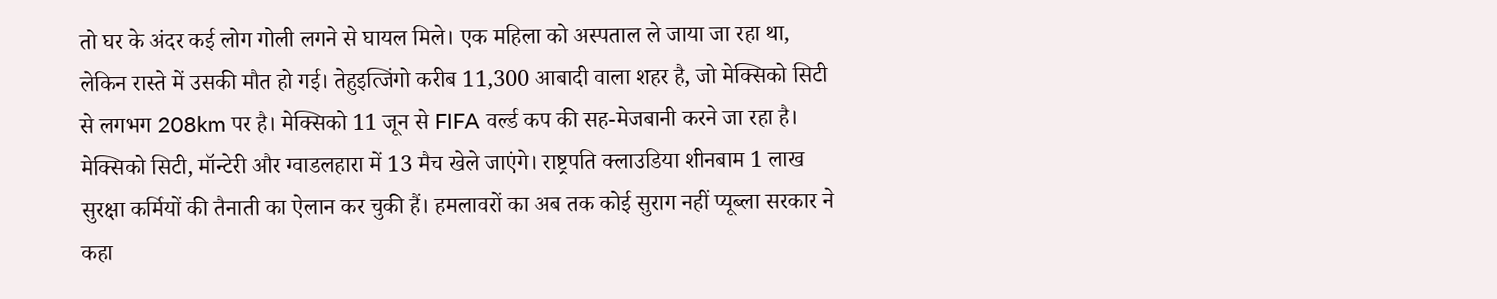तो घर के अंदर कई लोग गोली लगने से घायल मिले। एक महिला को अस्पताल ले जाया जा रहा था, लेकिन रास्ते में उसकी मौत हो गई। तेहुइत्जिंगो करीब 11,300 आबादी वाला शहर है, जो मेक्सिको सिटी से लगभग 208km पर है। मेक्सिको 11 जून से FIFA वर्ल्ड कप की सह-मेजबानी करने जा रहा है। मेक्सिको सिटी, मॉन्टेरी और ग्वाडलहारा में 13 मैच खेले जाएंगे। राष्ट्रपति क्लाउडिया शीनबाम 1 लाख सुरक्षा कर्मियों की तैनाती का ऐलान कर चुकी हैं। हमलावरों का अब तक कोई सुराग नहीं प्यूब्ला सरकार ने कहा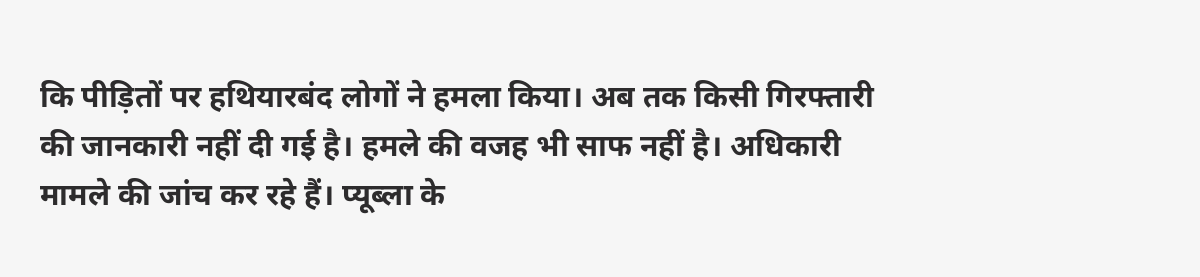कि पीड़ितों पर हथियारबंद लोगों ने हमला किया। अब तक किसी गिरफ्तारी की जानकारी नहीं दी गई है। हमले की वजह भी साफ नहीं है। अधिकारी मामले की जांच कर रहे हैं। प्यूब्ला के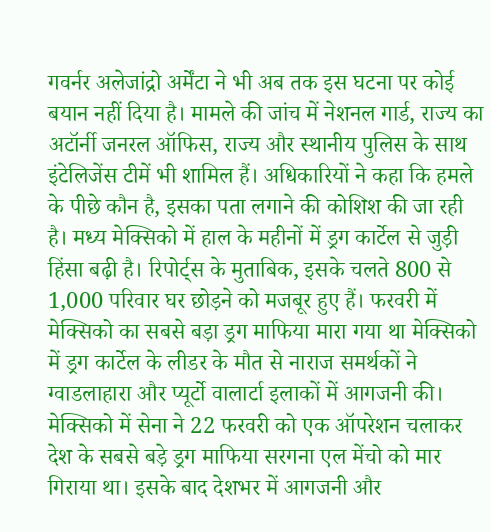गवर्नर अलेजांद्रो अर्मेंटा ने भी अब तक इस घटना पर कोई बयान नहीं दिया है। मामले की जांच में नेशनल गार्ड, राज्य का अटॉर्नी जनरल ऑफिस, राज्य और स्थानीय पुलिस के साथ इंटेलिजेंस टीमें भी शामिल हैं। अधिकारियों ने कहा कि हमले के पीछे कौन है, इसका पता लगाने की कोशिश की जा रही है। मध्य मेक्सिको में हाल के महीनों में ड्रग कार्टेल से जुड़ी हिंसा बढ़ी है। रिपोर्ट्स के मुताबिक, इसके चलते 800 से 1,000 परिवार घर छोड़ने को मजबूर हुए हैं। फरवरी में मेक्सिको का सबसे बड़ा ड्रग माफिया मारा गया था मेक्सिको में ड्रग कार्टेल के लीडर के मौत से नाराज समर्थकों ने ग्वाडलाहारा और प्यूर्टो वालार्टा इलाकों में आगजनी की। मेक्सिको में सेना ने 22 फरवरी को एक ऑपरेशन चलाकर देश के सबसे बड़े ड्रग माफिया सरगना एल मेंचो को मार गिराया था। इसके बाद देशभर में आगजनी और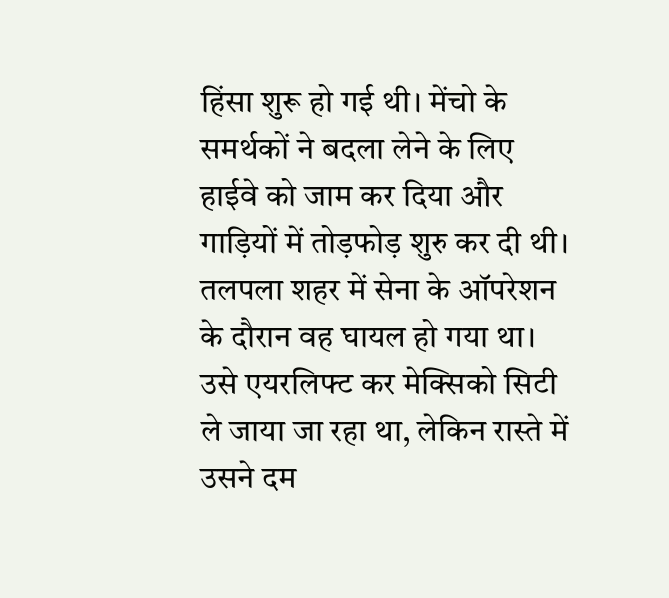हिंसा शुरू हो गई थी। मेंचो के समर्थकों ने बदला लेने के लिए हाईवे को जाम कर दिया और गाड़ियों में तोड़फोड़ शुरु कर दी थी। तलपला शहर में सेना के ऑपरेशन के दौरान वह घायल हो गया था। उसे एयरलिफ्ट कर मेक्सिको सिटी ले जाया जा रहा था, लेकिन रास्ते में उसने दम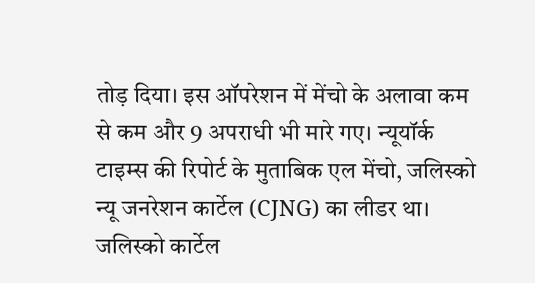तोड़ दिया। इस ऑपरेशन में मेंचो के अलावा कम से कम और 9 अपराधी भी मारे गए। न्यूयॉर्क टाइम्स की रिपोर्ट के मुताबिक एल मेंचो, जलिस्को न्यू जनरेशन कार्टेल (CJNG) का लीडर था। जलिस्को कार्टेल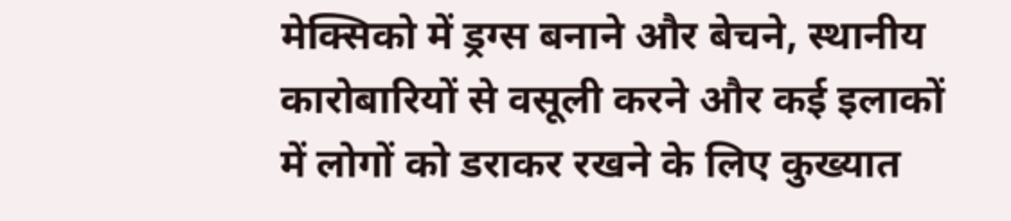मेक्सिको में ड्रग्स बनाने और बेचने, स्थानीय कारोबारियों से वसूली करने और कई इलाकों में लोगों को डराकर रखने के लिए कुख्यात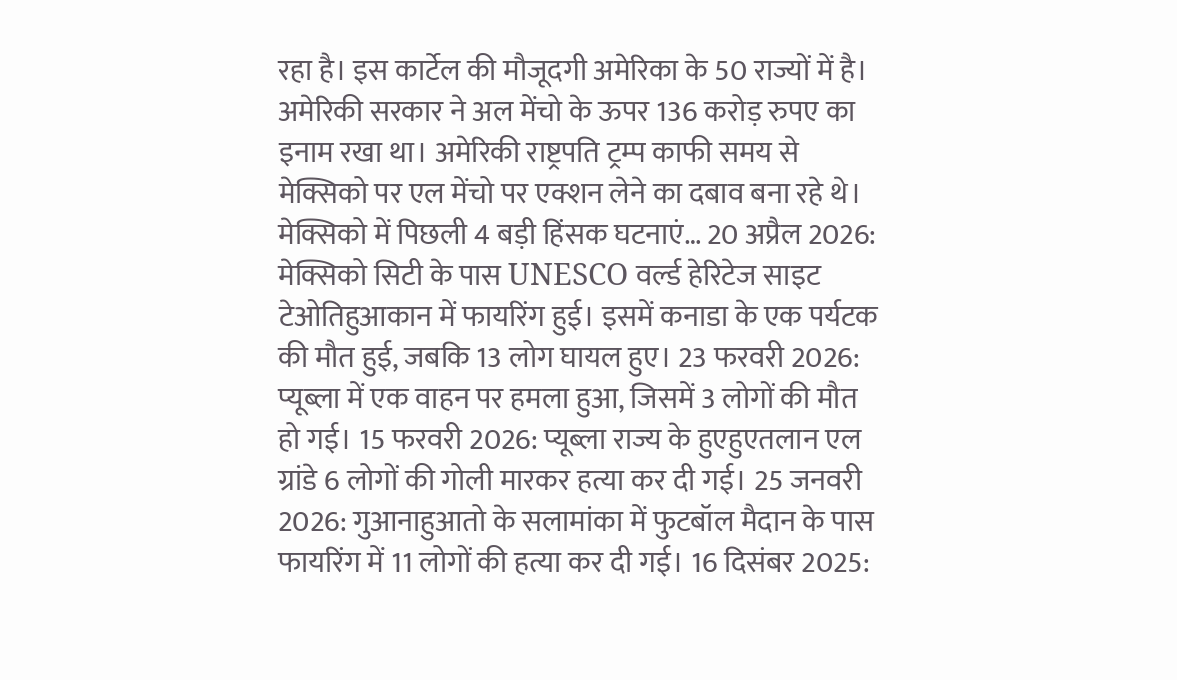रहा है। इस कार्टेल की मौजूदगी अमेरिका के 50 राज्यों में है। अमेरिकी सरकार ने अल मेंचो के ऊपर 136 करोड़ रुपए का इनाम रखा था। अमेरिकी राष्ट्रपति ट्रम्प काफी समय से मेक्सिको पर एल मेंचो पर एक्शन लेने का दबाव बना रहे थे। मेक्सिको में पिछली 4 बड़ी हिंसक घटनाएं… 20 अप्रैल 2026: मेक्सिको सिटी के पास UNESCO वर्ल्ड हेरिटेज साइट टेओतिहुआकान में फायरिंग हुई। इसमें कनाडा के एक पर्यटक की मौत हुई, जबकि 13 लोग घायल हुए। 23 फरवरी 2026: प्यूब्ला में एक वाहन पर हमला हुआ, जिसमें 3 लोगों की मौत हो गई। 15 फरवरी 2026: प्यूब्ला राज्य के हुएहुएतलान एल ग्रांडे 6 लोगों की गोली मारकर हत्या कर दी गई। 25 जनवरी 2026: गुआनाहुआतो के सलामांका में फुटबॉल मैदान के पास फायरिंग में 11 लोगों की हत्या कर दी गई। 16 दिसंबर 2025: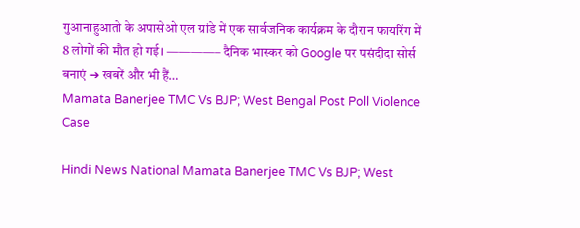गुआनाहुआतो के अपासेओ एल ग्रांडे में एक सार्वजनिक कार्यक्रम के दौरान फायरिंग में 8 लोगों की मौत हो गई। ————– दैनिक भास्कर को Google पर पसंदीदा सोर्स बनाएं ➔ खबरें और भी हैं…
Mamata Banerjee TMC Vs BJP; West Bengal Post Poll Violence Case

Hindi News National Mamata Banerjee TMC Vs BJP; West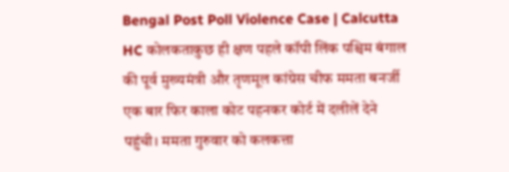Bengal Post Poll Violence Case | Calcutta HC कोलकताकुछ ही क्षण पहले कॉपी लिंक पश्चिम बंगाल की पूर्व मुख्यमंत्री और तृणमूल कांग्रेस चीफ ममता बनर्जी एक बार फिर काला कोट पहनकर कोर्ट में दलीलें देने पहुंची। ममता गुरुवार को कलकत्ता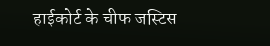हाईकोर्ट के चीफ जस्टिस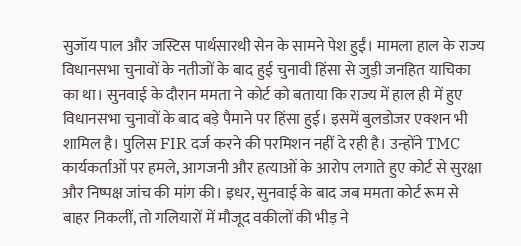सुजॉय पाल और जस्टिस पार्थसारथी सेन के सामने पेश हुईं। मामला हाल के राज्य विधानसभा चुनावों के नतीजों के बाद हुई चुनावी हिंसा से जुड़ी जनहित याचिका का था। सुनवाई के दौरान ममता ने कोर्ट को बताया कि राज्य में हाल ही में हुए विधानसभा चुनावों के बाद बड़े पैमाने पर हिंसा हुई। इसमें बुलडोजर एक्शन भी शामिल है। पुलिस FIR दर्ज करने की परमिशन नहीं दे रही है। उन्होंने TMC कार्यकर्ताओं पर हमले, आगजनी और हत्याओं के आरोप लगाते हुए कोर्ट से सुरक्षा और निष्पक्ष जांच की मांग की। इधर, सुनवाई के बाद जब ममता कोर्ट रूम से बाहर निकलीं, तो गलियारों में मौजूद वकीलों की भीड़ ने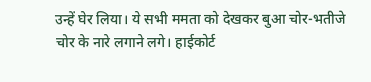उन्हें घेर लिया। ये सभी ममता को देखकर बुआ चोर-भतीजे चोर के नारे लगाने लगे। हाईकोर्ट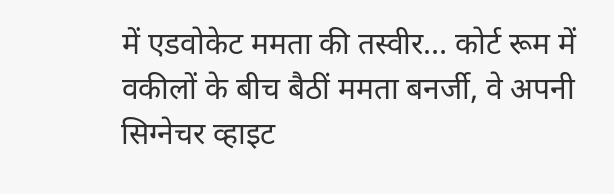में एडवोकेट ममता की तस्वीर… कोर्ट रूम में वकीलों के बीच बैठीं ममता बनर्जी, वे अपनी सिग्नेचर व्हाइट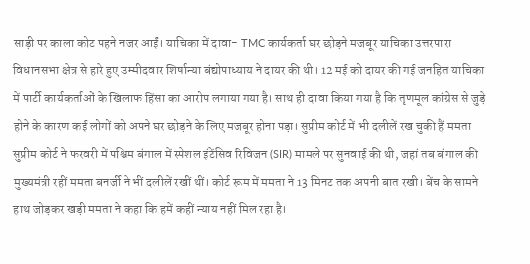साड़ी पर काला कोट पहने नजर आईं। याचिका में दावा- TMC कार्यकर्ता घर छोड़ने मजबूर याचिका उत्तरपारा विधानसभा क्षेत्र से हारे हुए उम्मीदवार शिर्षान्या बंद्योपाध्याय ने दायर की थी। 12 मई को दायर की गई जनहित याचिका में पार्टी कार्यकर्ताओं के खिलाफ हिंसा का आरोप लगाया गया है। साथ ही दावा किया गया है कि तृणमूल कांग्रेस से जुड़े होने के कारण कई लोगों को अपने घर छोड़ने के लिए मजबूर होना पड़ा। सुप्रीम कोर्ट में भी दलीलें रख चुकी हैं ममता सुप्रीम कोर्ट ने फरवरी में पश्चिम बंगाल में स्पेशल इंटेंसिव रिविजन (SIR) मामले पर सुनवाई की थी, जहां तब बंगाल की मुख्यमंत्री रहीं ममता बनर्जी ने भीं दलीलें रखीं थीं। कोर्ट रूम में ममता ने 13 मिनट तक अपनी बात रखी। बेंच के सामने हाथ जोड़कर खड़ी ममता ने कहा कि हमें कहीं न्याय नहीं मिल रहा है।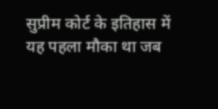सुप्रीम कोर्ट के इतिहास में यह पहला मौका था जब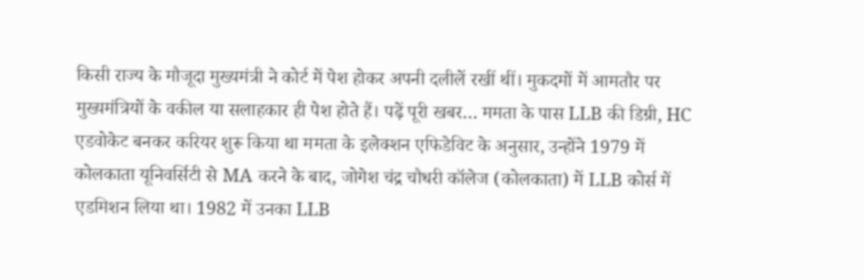किसी राज्य के मौजूदा मुख्यमंत्री ने कोर्ट में पेश होकर अपनी दलीलें रखीं थीं। मुकदमों में आमतौर पर मुख्यमंत्रियों के वकील या सलाहकार ही पेश होते हैं। पढ़ें पूरी खबर… ममता के पास LLB की डिग्री, HC एडवोकेट बनकर करियर शुरू किया था ममता के इलेक्शन एफिडेविट के अनुसार, उन्होंने 1979 में कोलकाता यूनिवर्सिटी से MA करने के बाद, जोगेश चंद्र चौधरी कॉलेज (कोलकाता) में LLB कोर्स में एडमिशन लिया था। 1982 में उनका LLB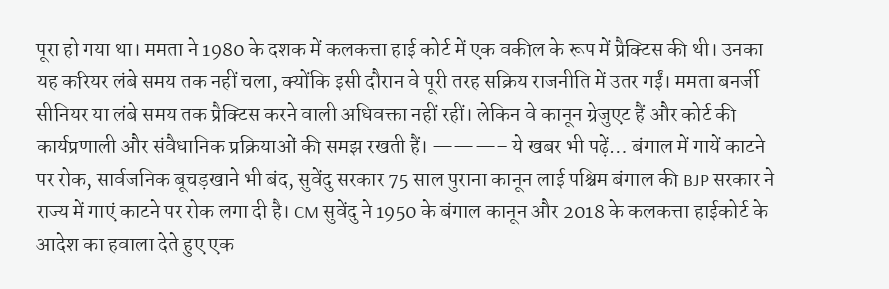पूरा हो गया था। ममता ने 1980 के दशक में कलकत्ता हाई कोर्ट में एक वकील के रूप में प्रैक्टिस की थी। उनका यह करियर लंबे समय तक नहीं चला, क्योंकि इसी दौरान वे पूरी तरह सक्रिय राजनीति में उतर गईं। ममता बनर्जी सीनियर या लंबे समय तक प्रैक्टिस करने वाली अधिवक्ता नहीं रहीं। लेकिन वे कानून ग्रेजुएट हैं और कोर्ट की कार्यप्रणाली और संवैधानिक प्रक्रियाओं की समझ रखती हैं। ———– ये खबर भी पढ़ें… बंगाल में गायें काटने पर रोक, सार्वजनिक बूचड़खाने भी बंद, सुवेंदु सरकार 75 साल पुराना कानून लाई पश्चिम बंगाल की BJP सरकार ने राज्य में गाएं काटने पर रोक लगा दी है। CM सुवेंदु ने 1950 के बंगाल कानून और 2018 के कलकत्ता हाईकोर्ट के आदेश का हवाला देते हुए एक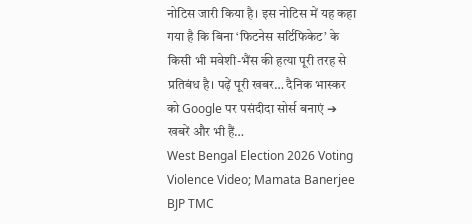नोटिस जारी किया है। इस नोटिस में यह कहा गया है कि बिना ‘फिटनेस सर्टिफिकेट’ के किसी भी मवेशी-भैंस की हत्या पूरी तरह से प्रतिबंध है। पढ़ें पूरी खबर… दैनिक भास्कर को Google पर पसंदीदा सोर्स बनाएं ➔ खबरें और भी हैं…
West Bengal Election 2026 Voting Violence Video; Mamata Banerjee BJP TMC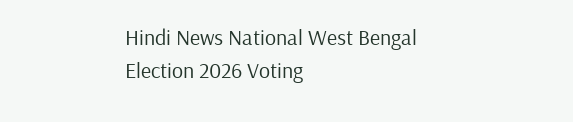Hindi News National West Bengal Election 2026 Voting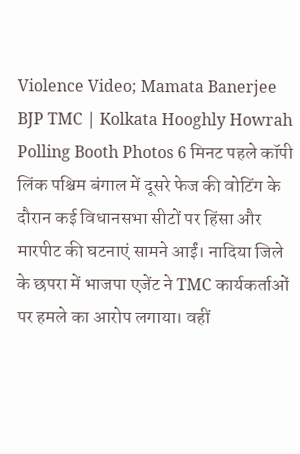Violence Video; Mamata Banerjee BJP TMC | Kolkata Hooghly Howrah Polling Booth Photos 6 मिनट पहले कॉपी लिंक पश्चिम बंगाल में दूसरे फेज की वोटिंग के दौरान कई विधानसभा सीटों पर हिंसा और मारपीट की घटनाएं सामने आईं। नादिया जिले के छपरा में भाजपा एजेंट ने TMC कार्यकर्ताओं पर हमले का आरोप लगाया। वहीं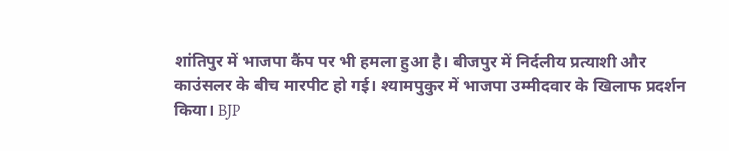शांतिपुर में भाजपा कैंप पर भी हमला हुआ है। बीजपुर में निर्दलीय प्रत्याशी और काउंसलर के बीच मारपीट हो गई। श्यामपुकुर में भाजपा उम्मीदवार के खिलाफ प्रदर्शन किया। BJP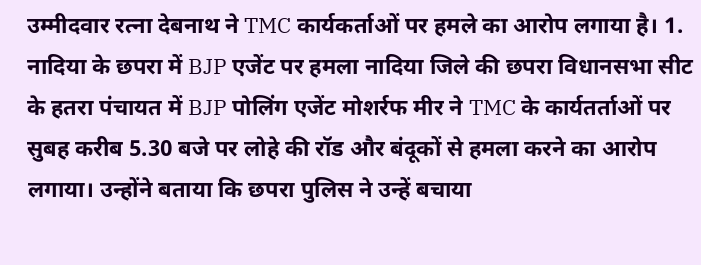उम्मीदवार रत्ना देबनाथ ने TMC कार्यकर्ताओं पर हमले का आरोप लगाया है। 1. नादिया के छपरा में BJP एजेंट पर हमला नादिया जिले की छपरा विधानसभा सीट के हतरा पंचायत में BJP पोलिंग एजेंट मोशर्रफ मीर ने TMC के कार्यतर्ताओं पर सुबह करीब 5.30 बजे पर लोहे की रॉड और बंदूकों से हमला करने का आरोप लगाया। उन्होंने बताया कि छपरा पुलिस ने उन्हें बचाया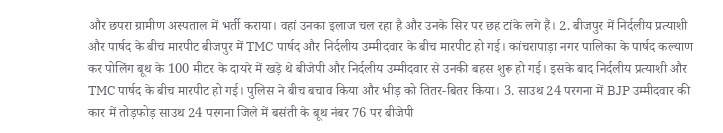और छपरा ग्रामीण अस्पताल में भर्ती कराया। वहां उनका इलाज चल रहा है और उनके सिर पर छह टांके लगे हैं। 2. बीजपुर में निर्दलीय प्रत्याशी और पार्षद के बीच मारपीट बीजपुर में TMC पार्षद और निर्दलीय उम्मीदवार के बीच मारपीट हो गई। कांचरापाड़ा नगर पालिका के पार्षद कल्याण कर पोलिंग बूथ के 100 मीटर के दायरे में खड़े थे बीजेपी और निर्दलीय उम्मीदवार से उनकी बहस शुरू हो गई। इसके बाद निर्दलीय प्रत्याशी और TMC पार्षद के बीच मारपीट हो गई। पुलिस ने बीच बचाव किया और भीड़ को तितर-बितर किया। 3. साउथ 24 परगना में BJP उम्मीदवार की कार में तोड़फोड़ साउथ 24 परगना जिले में बसंती के बूथ नंबर 76 पर बीजेपी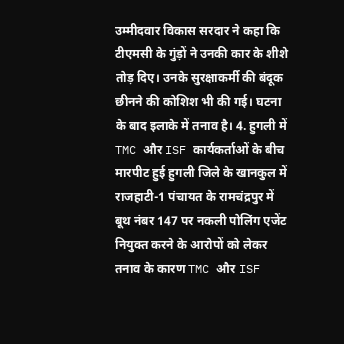उम्मीदवार विकास सरदार ने कहा कि टीएमसी के गुंड़ों ने उनकी कार के शीशे तोड़ दिए। उनके सुरक्षाकर्मी की बंदूक छीनने की कोशिश भी की गई। घटना के बाद इलाके में तनाव है। 4. हुगली में TMC और ISF कार्यकर्ताओं के बीच मारपीट हुई हुगली जिले के खानकुल में राजहाटी-1 पंचायत के रामचंद्रपुर में बूथ नंबर 147 पर नकली पोलिंग एजेंट नियुक्त करने के आरोपों को लेकर तनाव के कारण TMC और ISF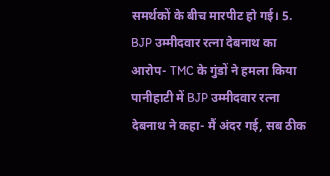समर्थकों के बीच मारपीट हो गई। 5. BJP उम्मीदवार रत्ना देबनाथ का आरोप- TMC के गुंडों ने हमला किया पानीहाटी में BJP उम्मीदवार रत्ना देबनाथ ने कहा- मैं अंदर गई, सब ठीक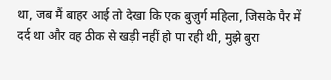था, जब मैं बाहर आई तो देखा कि एक बुज़ुर्ग महिला, जिसके पैर में दर्द था और वह ठीक से खड़ी नहीं हो पा रही थी, मुझे बुरा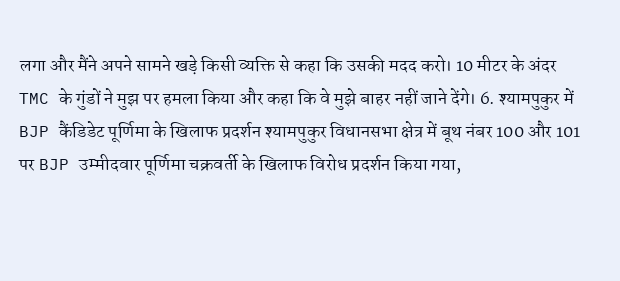लगा और मैंने अपने सामने खड़े किसी व्यक्ति से कहा कि उसकी मदद करो। 10 मीटर के अंदर TMC के गुंडों ने मुझ पर हमला किया और कहा कि वे मुझे बाहर नहीं जाने देंगे। 6. श्यामपुकुर में BJP कैंडिडेट पूर्णिमा के खिलाफ प्रदर्शन श्यामपुकुर विधानसभा क्षेत्र में बूथ नंबर 100 और 101 पर BJP उम्मीदवार पूर्णिमा चक्रवर्ती के खिलाफ विरोध प्रदर्शन किया गया,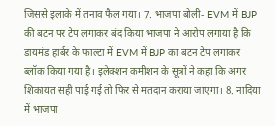जिससे इलाके में तनाव फैल गया। 7. भाजपा बोली- EVM में BJP की बटन पर टेप लगाकर बंद किया भाजपा ने आरोप लगाया है कि डायमंड हार्बर के फाल्टा में EVM में BJP का बटन टेप लगाकर ब्लॉक किया गया है। इलेक्शन कमीशन के सूत्रों ने कहा कि अगर शिकायत सही पाई गई तो फिर से मतदान कराया जाएगा। 8. नादिया में भाजपा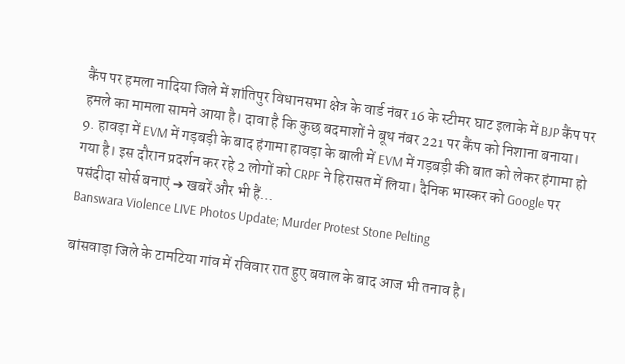कैंप पर हमला नादिया जिले में शांतिपुर विधानसभा क्षेत्र के वार्ड नंबर 16 के स्टीमर घाट इलाके में BJP कैंप पर हमले का मामला सामने आया है। दावा है कि कुछ बदमाशों ने बूथ नंबर 221 पर कैंप को निशाना बनाया। 9. हावड़ा में EVM में गड़बड़ी के बाद हंगामा हावड़ा के बाली में EVM में गड़बड़ी की बात को लेकर हंगामा हो गया है। इस दौरान प्रदर्शन कर रहे 2 लोगों को CRPF ने हिरासत में लिया। दैनिक भास्कर को Google पर पसंदीदा सोर्स बनाएं ➔ खबरें और भी हैं…
Banswara Violence LIVE Photos Update; Murder Protest Stone Pelting

बांसवाड़ा जिले के टामटिया गांव में रविवार रात हुए बवाल के बाद आज भी तनाव है।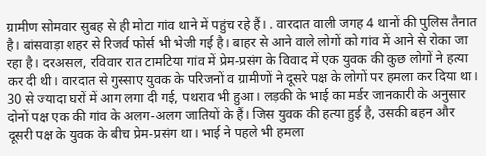ग्रामीण सोमवार सुबह से ही मोटा गांव थाने में पहुंच रहे हैं। . वारदात वाली जगह 4 थानों की पुलिस तैनात है। बांसवाड़ा शहर से रिजर्व फोर्स भी भेजी गई है। बाहर से आने वाले लोगों को गांव में आने से रोका जा रहा है। दरअसल, रविवार रात टामटिया गांव में प्रेम-प्रसंग के विवाद में एक युवक की कुछ लोगों ने हत्या कर दी थी। वारदात से गुस्साए युवक के परिजनों व ग्रामीणों ने दूसरे पक्ष के लोगों पर हमला कर दिया था। 30 से ज्यादा घरों में आग लगा दी गई, पथराव भी हुआ। लड़की के भाई का मर्डर जानकारी के अनुसार दोनों पक्ष एक की गांव के अलग-अलग जातियों के हैं। जिस युवक की हत्या हुई है, उसकी बहन और दूसरी पक्ष के युवक के बीच प्रेम-प्रसंग था। भाई ने पहले भी हमला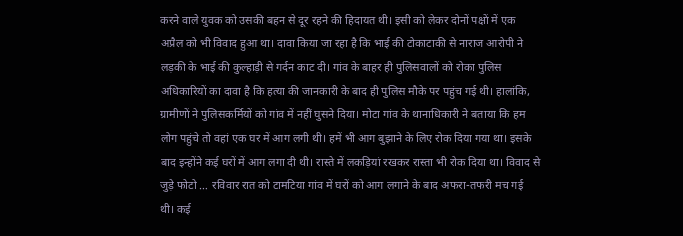करने वाले युवक को उसकी बहन से दूर रहने की हिदायत थी। इसी को लेकर दोनों पक्षों में एक अप्रैल को भी विवाद हुआ था। दावा किया जा रहा है कि भाई की टोकाटाकी से नाराज आरोपी ने लड़की के भाई की कुल्हाड़ी से गर्दन काट दी। गांव के बाहर ही पुलिसवालों को रोका पुलिस अधिकारियों का दावा है कि हत्या की जानकारी के बाद ही पुलिस मौके पर पहुंच गई थी। हालांकि, ग्रामीणों ने पुलिसकर्मियों को गांव में नहीं घुसने दिया। मोटा गांव के थानाधिकारी ने बताया कि हम लोग पहुंचे तो वहां एक घर में आग लगी थी। हमें भी आग बुझाने के लिए रोक दिया गया था। इसके बाद इन्होंने कई घरों में आग लगा दी थी। रास्ते में लकड़ियां रखकर रास्ता भी रोक दिया था। विवाद से जुड़े फोटो … रविवार रात को टामटिया गांव में घरों को आग लगाने के बाद अफरा-तफरी मच गई थी। कई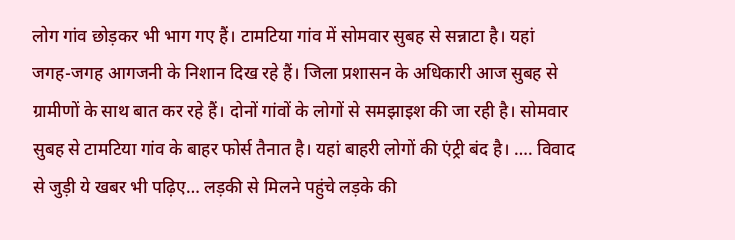लोग गांव छोड़कर भी भाग गए हैं। टामटिया गांव में सोमवार सुबह से सन्नाटा है। यहां जगह-जगह आगजनी के निशान दिख रहे हैं। जिला प्रशासन के अधिकारी आज सुबह से ग्रामीणों के साथ बात कर रहे हैं। दोनों गांवों के लोगों से समझाइश की जा रही है। सोमवार सुबह से टामटिया गांव के बाहर फोर्स तैनात है। यहां बाहरी लोगों की एंट्री बंद है। …. विवाद से जुड़ी ये खबर भी पढ़िए… लड़की से मिलने पहुंचे लड़के की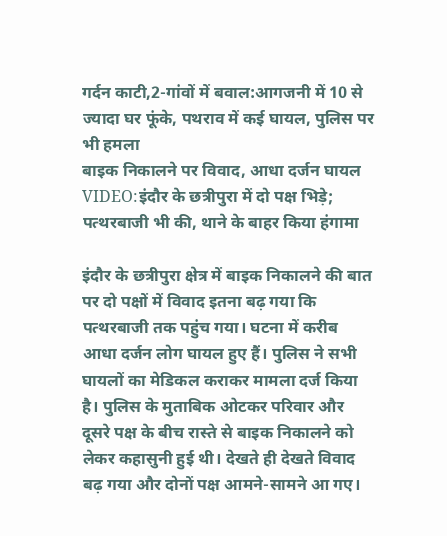गर्दन काटी,2-गांवों में बवाल:आगजनी में 10 से ज्यादा घर फूंके, पथराव में कई घायल, पुलिस पर भी हमला
बाइक निकालने पर विवाद, आधा दर्जन घायल VIDEO:इंदौर के छत्रीपुरा में दो पक्ष भिड़े; पत्थरबाजी भी की, थाने के बाहर किया हंगामा

इंदौर के छत्रीपुरा क्षेत्र में बाइक निकालने की बात पर दो पक्षों में विवाद इतना बढ़ गया कि पत्थरबाजी तक पहुंच गया। घटना में करीब आधा दर्जन लोग घायल हुए हैं। पुलिस ने सभी घायलों का मेडिकल कराकर मामला दर्ज किया है। पुलिस के मुताबिक ओटकर परिवार और दूसरे पक्ष के बीच रास्ते से बाइक निकालने को लेकर कहासुनी हुई थी। देखते ही देखते विवाद बढ़ गया और दोनों पक्ष आमने-सामने आ गए।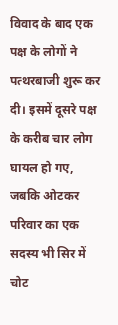विवाद के बाद एक पक्ष के लोगों ने पत्थरबाजी शुरू कर दी। इसमें दूसरे पक्ष के करीब चार लोग घायल हो गए, जबकि ओटकर परिवार का एक सदस्य भी सिर में चोट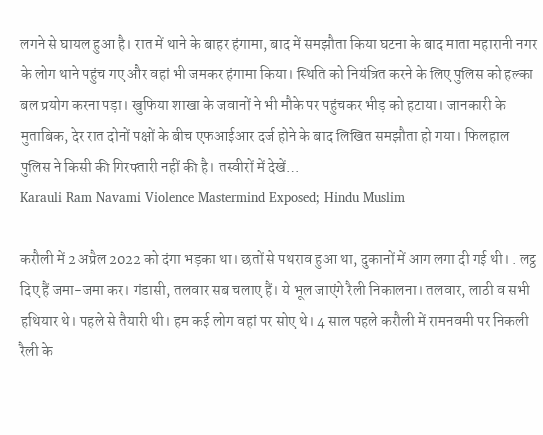लगने से घायल हुआ है। रात में थाने के बाहर हंगामा, बाद में समझौता किया घटना के बाद माता महारानी नगर के लोग थाने पहुंच गए और वहां भी जमकर हंगामा किया। स्थिति को नियंत्रित करने के लिए पुलिस को हल्का बल प्रयोग करना पड़ा। खुफिया शाखा के जवानों ने भी मौके पर पहुंचकर भीड़ को हटाया। जानकारी के मुताबिक, देर रात दोनों पक्षों के बीच एफआईआर दर्ज होने के बाद लिखित समझौता हो गया। फिलहाल पुलिस ने किसी की गिरफ्तारी नहीं की है। तस्वीरों में देखें…
Karauli Ram Navami Violence Mastermind Exposed; Hindu Muslim

करौली में 2 अप्रैल 2022 को दंगा भड़का था। छतों से पथराव हुआ था, दुकानों में आग लगा दी गई थी। . लट्ठ दिए हैं जमा-जमा कर। गंडासी, तलवार सब चलाए हैं। ये भूल जाएंगे रैली निकालना। तलवार, लाठी व सभी हथियार थे। पहले से तैयारी थी। हम कई लोग वहां पर सोए थे। 4 साल पहले करौली में रामनवमी पर निकली रैली के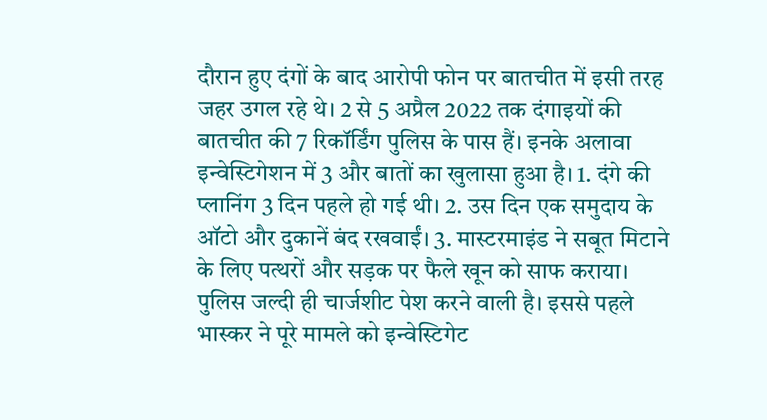दौरान हुए दंगों के बाद आरोपी फोन पर बातचीत में इसी तरह जहर उगल रहे थे। 2 से 5 अप्रैल 2022 तक दंगाइयों की बातचीत की 7 रिकॉर्डिंग पुलिस के पास हैं। इनके अलावा इन्वेस्टिगेशन में 3 और बातों का खुलासा हुआ है। 1. दंगे की प्लानिंग 3 दिन पहले हो गई थी। 2. उस दिन एक समुदाय के ऑटो और दुकानें बंद रखवाईं। 3. मास्टरमाइंड ने सबूत मिटाने के लिए पत्थरों और सड़क पर फैले खून को साफ कराया। पुलिस जल्दी ही चार्जशीट पेश करने वाली है। इससे पहले भास्कर ने पूरे मामले को इन्वेस्टिगेट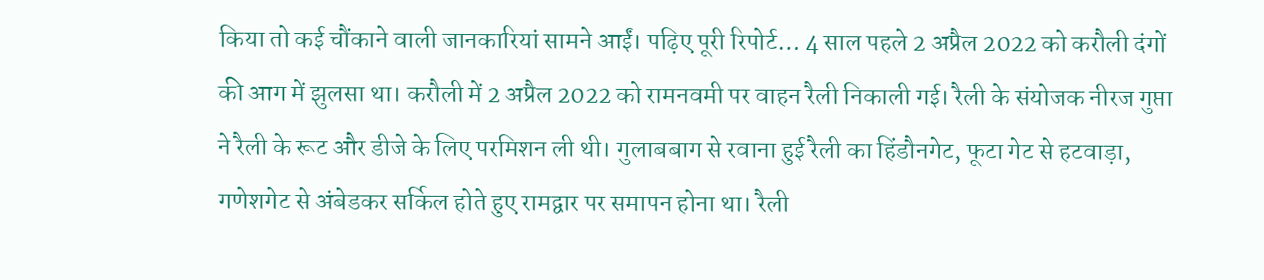किया तो कई चौंकाने वाली जानकारियां सामने आईं। पढ़िए पूरी रिपोर्ट… 4 साल पहले 2 अप्रैल 2022 को करौली दंगों की आग में झुलसा था। करौली में 2 अप्रैल 2022 को रामनवमी पर वाहन रैली निकाली गई। रैली के संयोजक नीरज गुप्ता ने रैली के रूट और डीजे के लिए परमिशन ली थी। गुलाबबाग से रवाना हुई रैली का हिंडौनगेट, फूटा गेट से हटवाड़ा, गणेशगेट से अंबेडकर सर्किल होते हुए रामद्वार पर समापन होना था। रैली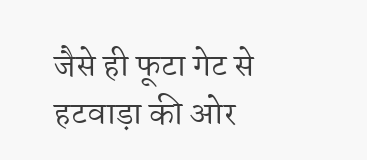जैसे ही फूटा गेट से हटवाड़ा की ओर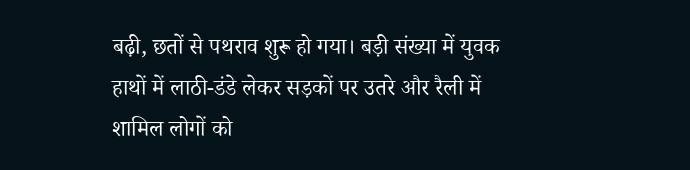बढ़ी, छतों से पथराव शुरू हो गया। बड़ी संख्या में युवक हाथों में लाठी-डंडे लेकर सड़कों पर उतरे और रैली में शामिल लोगों को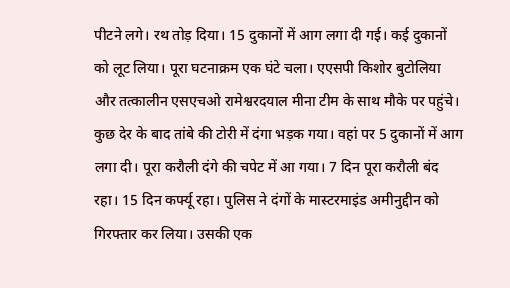पीटने लगे। रथ तोड़ दिया। 15 दुकानों में आग लगा दी गई। कई दुकानों को लूट लिया। पूरा घटनाक्रम एक घंटे चला। एएसपी किशोर बुटोलिया और तत्कालीन एसएचओ रामेश्वरदयाल मीना टीम के साथ मौके पर पहुंचे। कुछ देर के बाद तांबे की टोरी में दंगा भड़क गया। वहां पर 5 दुकानों में आग लगा दी। पूरा करौली दंगे की चपेट में आ गया। 7 दिन पूरा करौली बंद रहा। 15 दिन कर्फ्यू रहा। पुलिस ने दंगों के मास्टरमाइंड अमीनुद्दीन को गिरफ्तार कर लिया। उसकी एक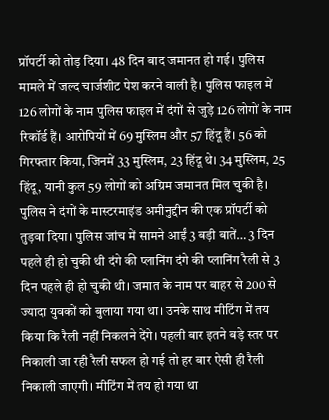प्रॉपर्टी को तोड़ दिया। 48 दिन बाद जमानत हो गई। पुलिस मामले में जल्द चार्जशीट पेश करने वाली है। पुलिस फाइल में 126 लोगों के नाम पुलिस फाइल में दंगों से जुड़े 126 लोगों के नाम रिकॉर्ड हैं। आरोपियों में 69 मुस्लिम और 57 हिंदू हैं। 56 को गिरफ्तार किया, जिनमें 33 मुस्लिम, 23 हिंदू थे। 34 मुस्लिम, 25 हिंदू, यानी कुल 59 लोगों को अग्रिम जमानत मिल चुकी है। पुलिस ने दंगों के मास्टरमाइंड अमीनुद्दीन की एक प्रॉपर्टी को तुड़वा दिया। पुलिस जांच में सामने आईं 3 बड़ी बातें… 3 दिन पहले ही हो चुकी थी दंगे की प्लानिंग दंगे की प्लानिंग रैली से 3 दिन पहले ही हो चुकी थी। जमात के नाम पर बाहर से 200 से ज्यादा युवकों को बुलाया गया था। उनके साथ मीटिंग में तय किया कि रैली नहीं निकलने देंगे। पहली बार इतने बड़े स्तर पर निकाली जा रही रैली सफल हो गई तो हर बार ऐसी ही रैली निकाली जाएगी। मीटिंग में तय हो गया था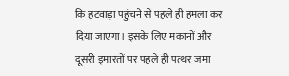कि हटवाड़ा पहुंचने से पहले ही हमला कर दिया जाएगा। इसके लिए मकानों और दूसरी इमारतों पर पहले ही पत्थर जमा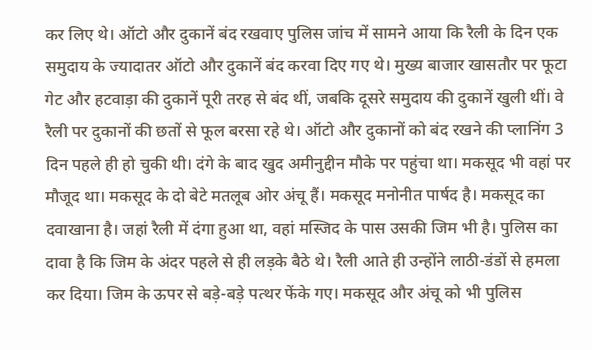कर लिए थे। ऑटो और दुकानें बंद रखवाए पुलिस जांच में सामने आया कि रैली के दिन एक समुदाय के ज्यादातर ऑटो और दुकानें बंद करवा दिए गए थे। मुख्य बाजार खासतौर पर फूटा गेट और हटवाड़ा की दुकानें पूरी तरह से बंद थीं, जबकि दूसरे समुदाय की दुकानें खुली थीं। वे रैली पर दुकानों की छतों से फूल बरसा रहे थे। ऑटो और दुकानों को बंद रखने की प्लानिंग 3 दिन पहले ही हो चुकी थी। दंगे के बाद खुद अमीनुद्दीन मौके पर पहुंचा था। मकसूद भी वहां पर मौजूद था। मकसूद के दो बेटे मतलूब ओर अंचू हैं। मकसूद मनोनीत पार्षद है। मकसूद का दवाखाना है। जहां रैली में दंगा हुआ था, वहां मस्जिद के पास उसकी जिम भी है। पुलिस का दावा है कि जिम के अंदर पहले से ही लड़के बैठे थे। रैली आते ही उन्होंने लाठी-डंडों से हमला कर दिया। जिम के ऊपर से बड़े-बड़े पत्थर फेंके गए। मकसूद और अंचू को भी पुलिस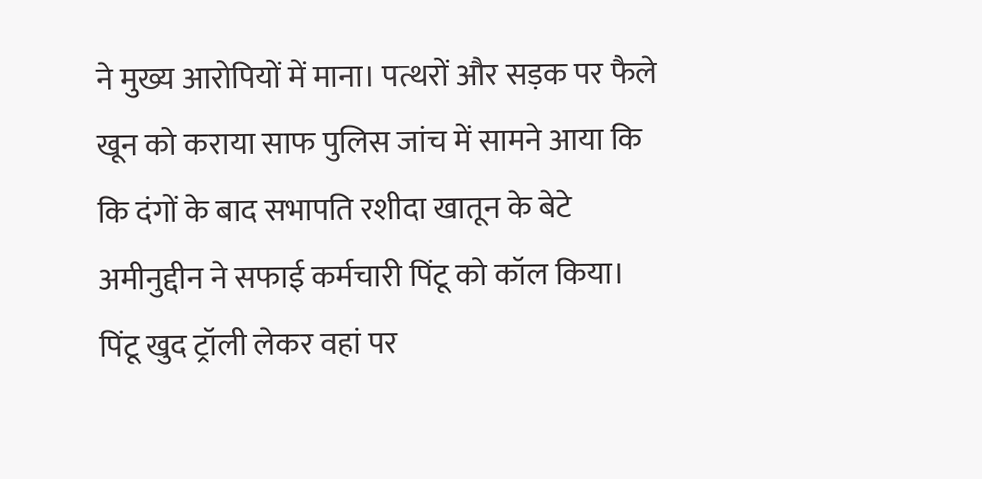ने मुख्य आरोपियों में माना। पत्थरों और सड़क पर फैले खून को कराया साफ पुलिस जांच में सामने आया कि कि दंगों के बाद सभापति रशीदा खातून के बेटे अमीनुद्दीन ने सफाई कर्मचारी पिंटू को कॉल किया। पिंटू खुद ट्रॉली लेकर वहां पर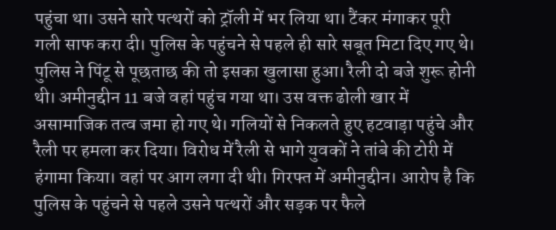पहुंचा था। उसने सारे पत्थरों को ट्रॉली में भर लिया था। टैंकर मंगाकर पूरी गली साफ करा दी। पुलिस के पहुंचने से पहले ही सारे सबूत मिटा दिए गए थे। पुलिस ने पिंटू से पूछताछ की तो इसका खुलासा हुआ। रैली दो बजे शुरू होनी थी। अमीनुद्दीन 11 बजे वहां पहुंच गया था। उस वक्त ढोली खार में असामाजिक तत्व जमा हो गए थे। गलियों से निकलते हुए हटवाड़ा पहुंचे और रैली पर हमला कर दिया। विरोध में रैली से भागे युवकों ने तांबे की टोरी में हंगामा किया। वहां पर आग लगा दी थी। गिरफ्त में अमीनुद्दीन। आरोप है कि पुलिस के पहुंचने से पहले उसने पत्थरों और सड़क पर फैले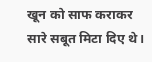खून को साफ कराकर सारे सबूत मिटा दिए थे।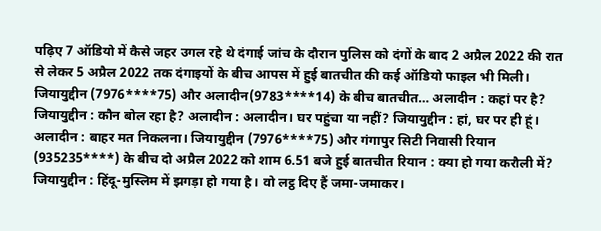पढ़िए 7 ऑडियो में कैसे जहर उगल रहे थे दंगाई जांच के दौरान पुलिस को दंगों के बाद 2 अप्रैल 2022 की रात से लेकर 5 अप्रैल 2022 तक दंगाइयों के बीच आपस में हुई बातचीत की कई ऑडियो फाइल भी मिली। जियायुद्दीन (7976****75) और अलादीन(9783****14) के बीच बातचीत… अलादीन : कहां पर है? जियायुद्दीन : कौन बोल रहा है? अलादीन : अलादीन। घर पहुंचा या नहीं? जियायुद्दीन : हां, घर पर ही हूं। अलादीन : बाहर मत निकलना। जियायुद्दीन (7976****75) और गंगापुर सिटी निवासी रियान (935235****) के बीच दो अप्रैल 2022 को शाम 6.51 बजे हुई बातचीत रियान : क्या हो गया करौली में? जियायुद्दीन : हिंदू-मुस्लिम में झगड़ा हो गया है। वो लट्ठ दिए हैं जमा-जमाकर।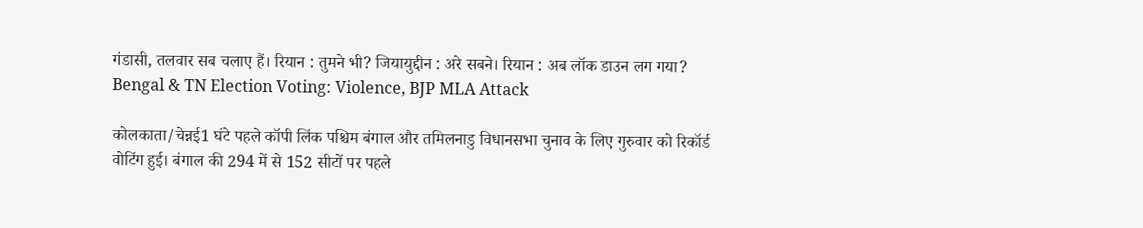गंडासी, तलवार सब चलाए हैं। रियान : तुमने भी? जियायुद्दीन : अरे सबने। रियान : अब लॉक डाउन लग गया?
Bengal & TN Election Voting: Violence, BJP MLA Attack

कोलकाता/चेन्नई1 घंटे पहले कॉपी लिंक पश्चिम बंगाल और तमिलनाडु विधानसभा चुनाव के लिए गुरुवार को रिकॉर्ड वोटिंग हुई। बंगाल की 294 में से 152 सीटों पर पहले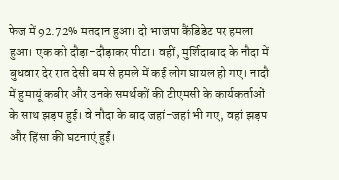फेज में 92.72% मतदान हुआ। दो भाजपा कैंडिडेट पर हमला हुआ। एक को दौड़ा-दौड़ाकर पीटा। वहीं, मुर्शिदाबाद के नौदा में बुधवार देर रात देसी बम से हमले में कई लोग घायल हो गए। नादौ में हुमायूं कबीर और उनके समर्थकों की टीएमसी के कार्यकर्ताओं के साथ झड़प हुई। वे नौदा के बाद जहां-जहां भी गए, वहां झड़प और हिंसा की घटनाएं हुईं।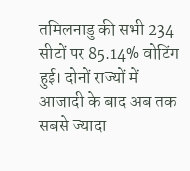तमिलनाडु की सभी 234 सीटों पर 85.14% वोटिंग हुई। दोनों राज्यों में आजादी के बाद अब तक सबसे ज्यादा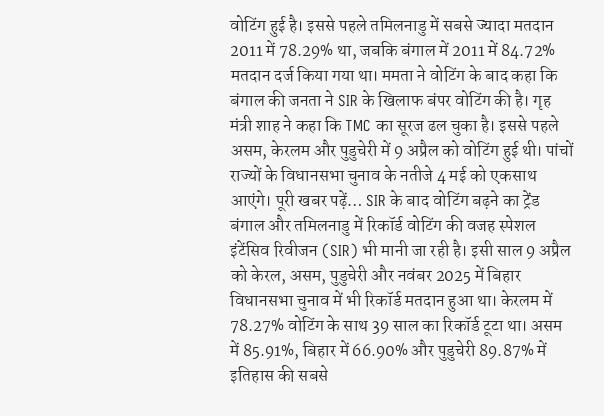वोटिंग हुई है। इससे पहले तमिलनाडु में सबसे ज्यादा मतदान 2011 में 78.29% था, जबकि बंगाल में 2011 में 84.72% मतदान दर्ज किया गया था। ममता ने वोटिंग के बाद कहा कि बंगाल की जनता ने SIR के खिलाफ बंपर वोटिंग की है। गृह मंत्री शाह ने कहा कि TMC का सूरज ढल चुका है। इससे पहले असम, केरलम और पुडुचेरी में 9 अप्रैल को वोटिंग हुई थी। पांचों राज्यों के विधानसभा चुनाव के नतीजे 4 मई को एकसाथ आएंगे। पूरी खबर पढ़ें… SIR के बाद वोटिंग बढ़ने का ट्रेंड बंगाल और तमिलनाडु में रिकॉर्ड वोटिंग की वजह स्पेशल इंटेंसिव रिवीजन (SIR) भी मानी जा रही है। इसी साल 9 अप्रैल को केरल, असम, पुडुचेरी और नवंबर 2025 में बिहार विधानसभा चुनाव में भी रिकॉर्ड मतदान हुआ था। केरलम में 78.27% वोटिंग के साथ 39 साल का रिकॉर्ड टूटा था। असम में 85.91%, बिहार में 66.90% और पुडुचेरी 89.87% में इतिहास की सबसे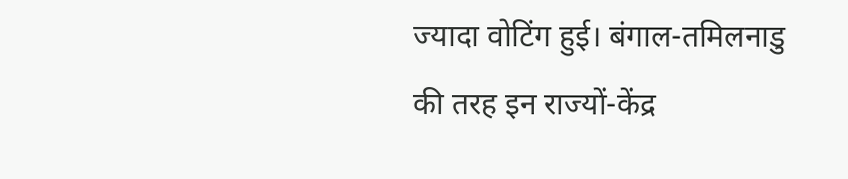ज्यादा वोटिंग हुई। बंगाल-तमिलनाडु की तरह इन राज्यों-केंद्र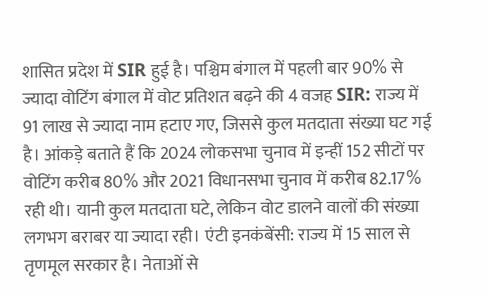शासित प्रदेश में SIR हुई है। पश्चिम बंगाल में पहली बार 90% से ज्यादा वोटिंग बंगाल में वोट प्रतिशत बढ़ने की 4 वजह SIR: राज्य में 91 लाख से ज्यादा नाम हटाए गए, जिससे कुल मतदाता संख्या घट गई है। आंकड़े बताते हैं कि 2024 लोकसभा चुनाव में इन्हीं 152 सीटों पर वोटिंग करीब 80% और 2021 विधानसभा चुनाव में करीब 82.17% रही थी। यानी कुल मतदाता घटे, लेकिन वोट डालने वालों की संख्या लगभग बराबर या ज्यादा रही। एंटी इनकंबेंसी: राज्य में 15 साल से तृणमूल सरकार है। नेताओं से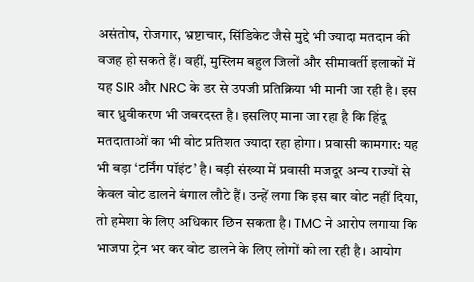असंतोष, रोजगार, भ्रष्टाचार, सिंडिकेट जैसे मुद्दे भी ज्यादा मतदान की वजह हो सकते हैं। वहीं, मुस्लिम बहुल जिलों और सीमावर्ती इलाकों में यह SIR और NRC के डर से उपजी प्रतिक्रिया भी मानी जा रही है। इस बार ध्रुवीकरण भी जबरदस्त है। इसलिए माना जा रहा है कि हिंदू मतदाताओं का भी वोट प्रतिशत ज्यादा रहा होगा। प्रवासी कामगार: यह भी बड़ा ‘टर्निंग पॉइंट’ है। बड़ी संख्या में प्रवासी मजदूर अन्य राज्यों से केवल वोट डालने बंगाल लौटे हैं। उन्हें लगा कि इस बार वोट नहीं दिया, तो हमेशा के लिए अधिकार छिन सकता है। TMC ने आरोप लगाया कि भाजपा ट्रेन भर कर वोट डालने के लिए लोगों को ला रही है। आयोग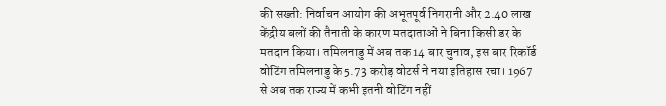की सख्ती: निर्वाचन आयोग की अभूतपूर्व निगरानी और 2.40 लाख केंद्रीय बलों की तैनाती के कारण मतदाताओं ने बिना किसी डर के मतदान किया। तमिलनाडु में अब तक 14 बार चुनाव, इस बार रिकॉर्ड वोटिंग तमिलनाडु के 5.73 करोड़ वोटर्स ने नया इतिहास रचा। 1967 से अब तक राज्य में कभी इतनी वोटिंग नहीं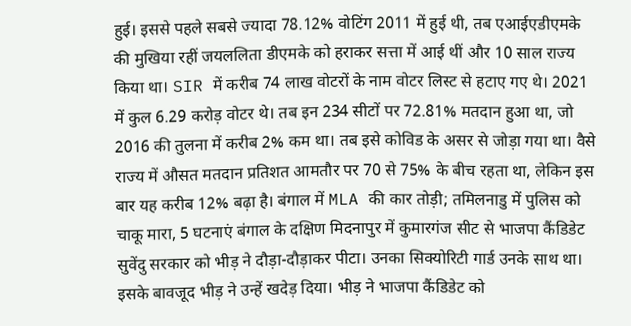हुई। इससे पहले सबसे ज्यादा 78.12% वोटिंग 2011 में हुई थी, तब एआईएडीएमके की मुखिया रहीं जयललिता डीएमके को हराकर सत्ता में आई थीं और 10 साल राज्य किया था। SIR में करीब 74 लाख वोटरों के नाम वोटर लिस्ट से हटाए गए थे। 2021 में कुल 6.29 करोड़ वोटर थे। तब इन 234 सीटों पर 72.81% मतदान हुआ था, जो 2016 की तुलना में करीब 2% कम था। तब इसे कोविड के असर से जोड़ा गया था। वैसे राज्य में औसत मतदान प्रतिशत आमतौर पर 70 से 75% के बीच रहता था, लेकिन इस बार यह करीब 12% बढ़ा है। बंगाल में MLA की कार तोड़ी; तमिलनाडु में पुलिस को चाकू मारा, 5 घटनाएं बंगाल के दक्षिण मिदनापुर में कुमारगंज सीट से भाजपा कैंडिडेट सुवेंदु सरकार को भीड़ ने दौड़ा-दौड़ाकर पीटा। उनका सिक्योरिटी गार्ड उनके साथ था। इसके बावजूद भीड़ ने उन्हें खदेड़ दिया। भीड़ ने भाजपा कैंडिडेट को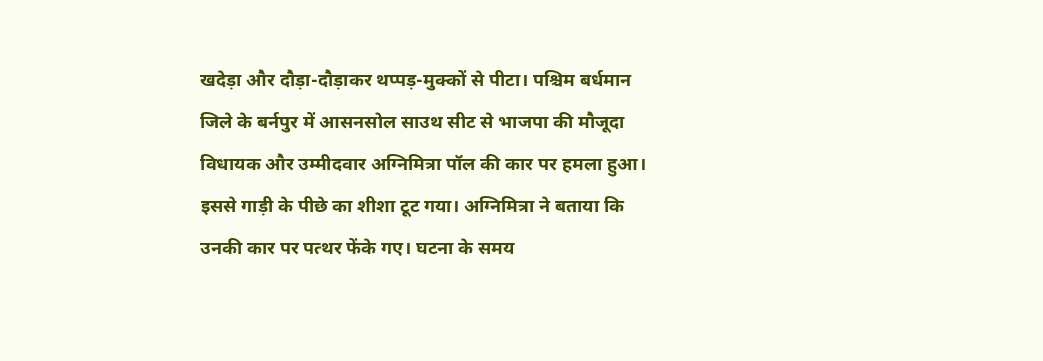खदेड़ा और दौड़ा-दौड़ाकर थप्पड़-मुक्कों से पीटा। पश्चिम बर्धमान जिले के बर्नपुर में आसनसोल साउथ सीट से भाजपा की मौजूदा विधायक और उम्मीदवार अग्निमित्रा पॉल की कार पर हमला हुआ। इससे गाड़ी के पीछे का शीशा टूट गया। अग्निमित्रा ने बताया कि उनकी कार पर पत्थर फेंके गए। घटना के समय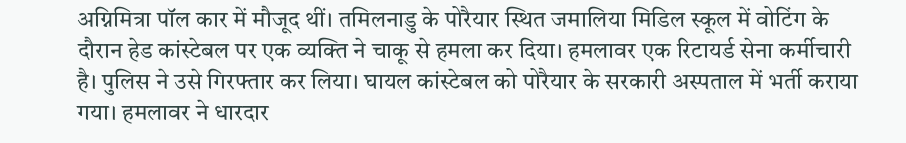अग्निमित्रा पॉल कार में मौजूद थीं। तमिलनाडु के पोरैयार स्थित जमालिया मिडिल स्कूल में वोटिंग के दौरान हेड कांस्टेबल पर एक व्यक्ति ने चाकू से हमला कर दिया। हमलावर एक रिटायर्ड सेना कर्मीचारी है। पुलिस ने उसे गिरफ्तार कर लिया। घायल कांस्टेबल को पोरैयार के सरकारी अस्पताल में भर्ती कराया गया। हमलावर ने धारदार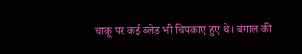चाकू पर कई ब्लेड भी चिपकाए हुए थे। बंगाल की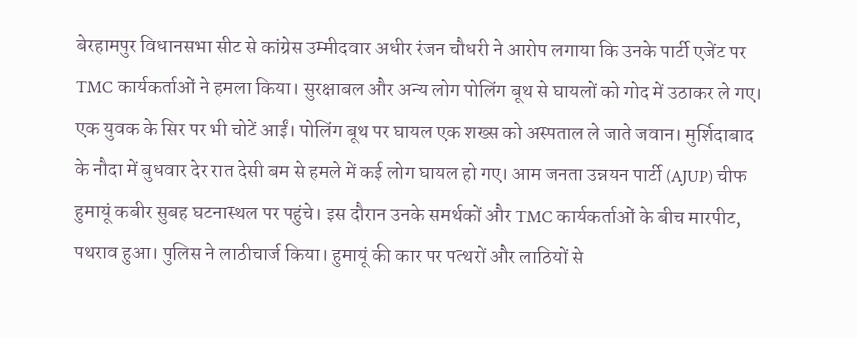बेरहामपुर विधानसभा सीट से कांग्रेस उम्मीदवार अधीर रंजन चौधरी ने आरोप लगाया कि उनके पार्टी एजेंट पर TMC कार्यकर्ताओं ने हमला किया। सुरक्षाबल और अन्य लोग पोलिंग बूथ से घायलों को गोद में उठाकर ले गए। एक युवक के सिर पर भी चोटें आईं। पोलिंग बूथ पर घायल एक शख्स को अस्पताल ले जाते जवान। मुर्शिदाबाद के नौदा में बुधवार देर रात देसी बम से हमले में कई लोग घायल हो गए। आम जनता उन्नयन पार्टी (AJUP) चीफ हुमायूं कबीर सुबह घटनास्थल पर पहुंचे। इस दौरान उनके समर्थकों और TMC कार्यकर्ताओं के बीच मारपीट, पथराव हुआ। पुलिस ने लाठीचार्ज किया। हुमायूं की कार पर पत्थरों और लाठियों से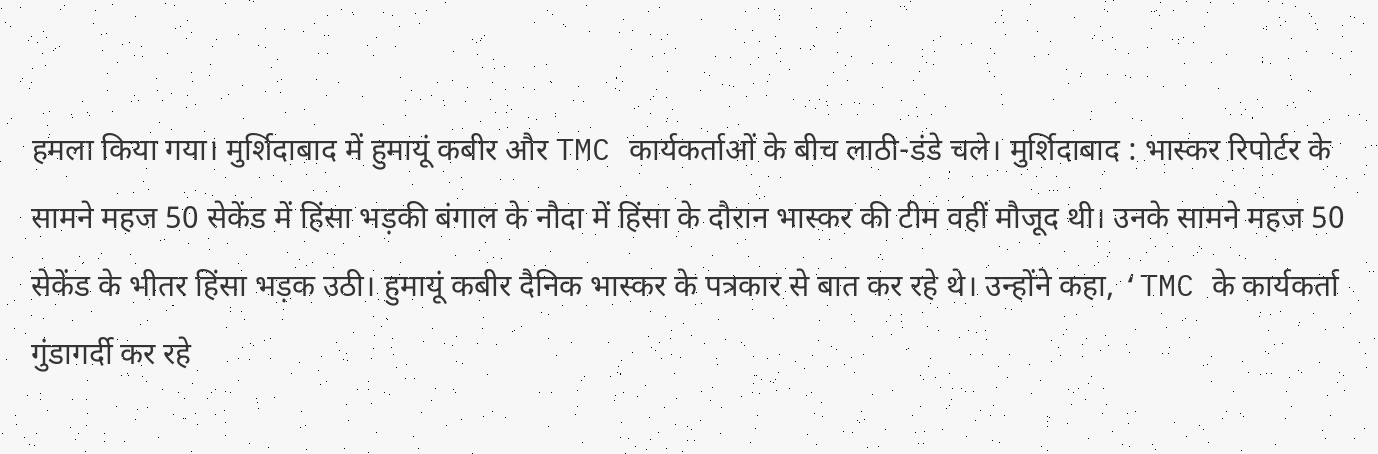हमला किया गया। मुर्शिदाबाद में हुमायूं कबीर और TMC कार्यकर्ताओं के बीच लाठी-डंडे चले। मुर्शिदाबाद : भास्कर रिपोर्टर के सामने महज 50 सेकेंड में हिंसा भड़की बंगाल के नौदा में हिंसा के दौरान भास्कर की टीम वहीं मौजूद थी। उनके सामने महज 50 सेकेंड के भीतर हिंसा भड़क उठी। हुमायूं कबीर दैनिक भास्कर के पत्रकार से बात कर रहे थे। उन्होंने कहा, ‘TMC के कार्यकर्ता गुंडागर्दी कर रहे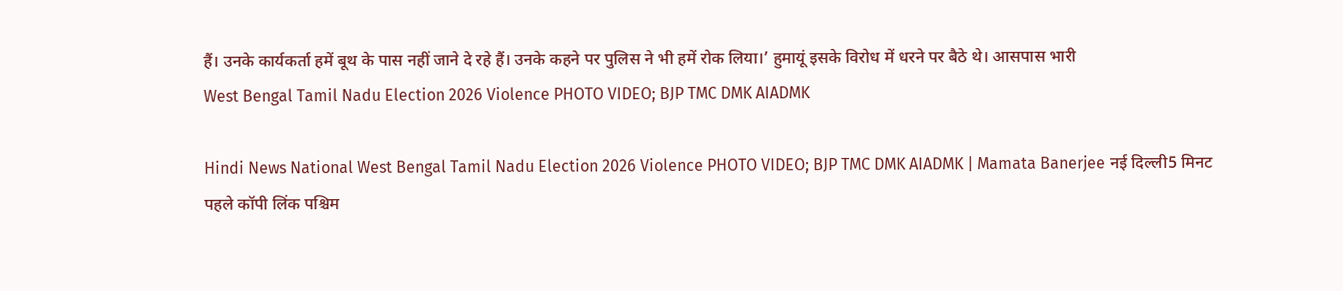हैं। उनके कार्यकर्ता हमें बूथ के पास नहीं जाने दे रहे हैं। उनके कहने पर पुलिस ने भी हमें रोक लिया।’ हुमायूं इसके विरोध में धरने पर बैठे थे। आसपास भारी
West Bengal Tamil Nadu Election 2026 Violence PHOTO VIDEO; BJP TMC DMK AIADMK

Hindi News National West Bengal Tamil Nadu Election 2026 Violence PHOTO VIDEO; BJP TMC DMK AIADMK | Mamata Banerjee नई दिल्ली5 मिनट पहले कॉपी लिंक पश्चिम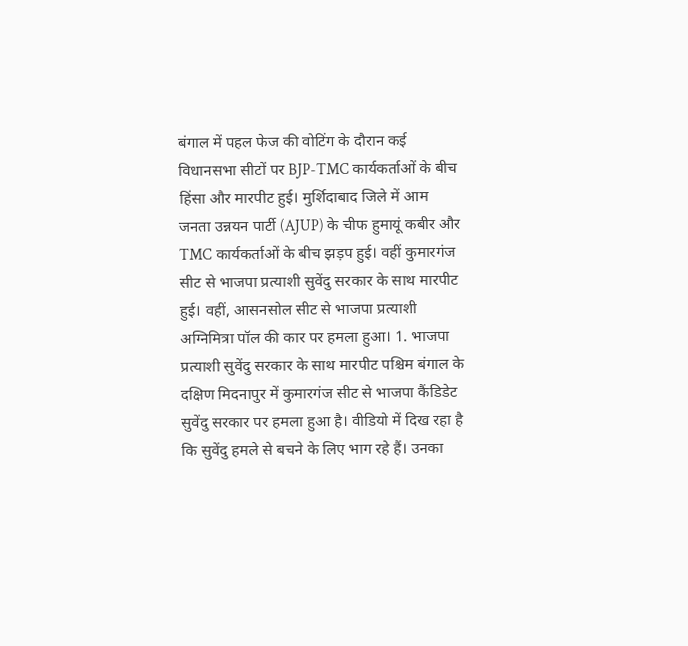बंगाल में पहल फेज की वोटिंग के दौरान कई विधानसभा सीटों पर BJP-TMC कार्यकर्ताओं के बीच हिंसा और मारपीट हुई। मुर्शिदाबाद जिले में आम जनता उन्नयन पार्टी (AJUP) के चीफ हुमायूं कबीर और TMC कार्यकर्ताओं के बीच झड़प हुई। वहीं कुमारगंज सीट से भाजपा प्रत्याशी सुवेंदु सरकार के साथ मारपीट हुई। वहीं, आसनसोल सीट से भाजपा प्रत्याशी अग्निमित्रा पॉल की कार पर हमला हुआ। 1. भाजपा प्रत्याशी सुवेंदु सरकार के साथ मारपीट पश्चिम बंगाल के दक्षिण मिदनापुर में कुमारगंज सीट से भाजपा कैंडिडेट सुवेंदु सरकार पर हमला हुआ है। वीडियो में दिख रहा है कि सुवेंदु हमले से बचने के लिए भाग रहे हैं। उनका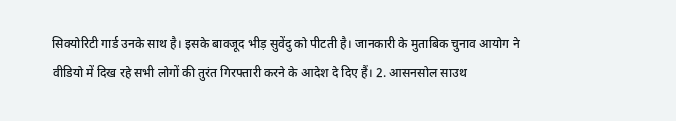सिक्योरिटी गार्ड उनके साथ है। इसके बावजूद भीड़ सुवेंदु को पीटती है। जानकारी के मुताबिक चुनाव आयोग ने वीडियो में दिख रहे सभी लोगों की तुरंत गिरफ्तारी करने के आदेश दे दिए हैं। 2. आसनसोल साउथ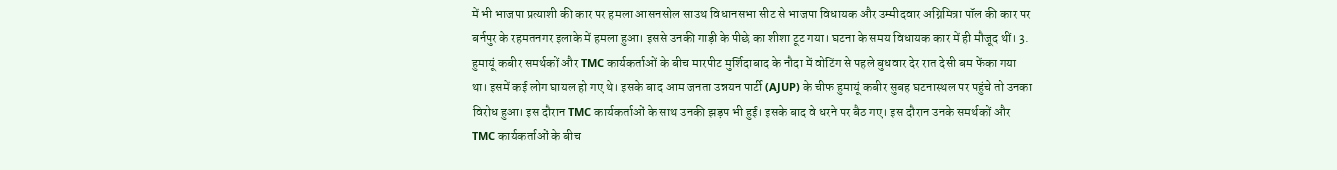में भी भाजपा प्रत्याशी की कार पर हमला आसनसोल साउथ विधानसभा सीट से भाजपा विधायक और उम्मीदवार अग्निमित्रा पॉल की कार पर बर्नपुर के रहमतनगर इलाके में हमला हुआ। इससे उनकी गाड़ी के पीछे का शीशा टूट गया। घटना के समय विधायक कार में ही मौजूद थीं। 3. हुमायूं कबीर समर्थकों और TMC कार्यकर्ताओं के बीच मारपीट मुर्शिदाबाद के नौदा में वोटिंग से पहले बुधवार देर रात देसी बम फेंका गया था। इसमें कई लोग घायल हो गए थे। इसके बाद आम जनता उन्नयन पार्टी (AJUP) के चीफ हुमायूं कबीर सुबह घटनास्थल पर पहुंचे तो उनका विरोध हुआ। इस दौरान TMC कार्यकर्ताओं के साथ उनकी झड़प भी हुई। इसके बाद वे धरने पर बैठ गए। इस दौरान उनके समर्थकों और TMC कार्यकर्ताओं के बीच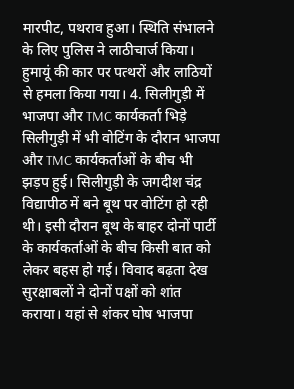मारपीट, पथराव हुआ। स्थिति संभालने के लिए पुलिस ने लाठीचार्ज किया। हुमायूं की कार पर पत्थरों और लाठियों से हमला किया गया। 4. सिलीगुड़ी में भाजपा और TMC कार्यकर्ता भिड़े सिलीगुड़ी में भी वोटिंग के दौरान भाजपा और TMC कार्यकर्ताओं के बीच भी झड़प हुई। सिलीगुड़ी के जगदीश चंद्र विद्यापीठ में बने बूथ पर वोटिंग हो रही थी। इसी दौरान बूथ के बाहर दोनों पार्टी के कार्यकर्ताओं के बीच किसी बात को लेकर बहस हो गई। विवाद बढ़ता देख सुरक्षाबलों ने दोनों पक्षों को शांत कराया। यहां से शंकर घोष भाजपा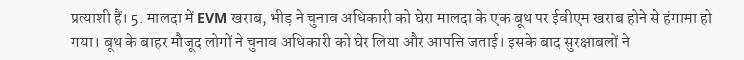प्रत्याशी हैं। 5. मालदा में EVM खराब, भीड़ ने चुनाव अधिकारी को घेरा मालदा के एक बूथ पर ईवीएम खराब होने से हंगामा हो गया। बूथ के बाहर मौजूद लोगों ने चुनाव अधिकारी को घेर लिया और आपत्ति जताई। इसके बाद सुरक्षाबलों ने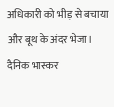अधिकारी को भीड़ से बचाया और बूथ के अंदर भेजा। दैनिक भास्कर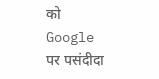को Google पर पसंदीदा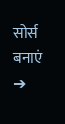सोर्स बनाएं ➔